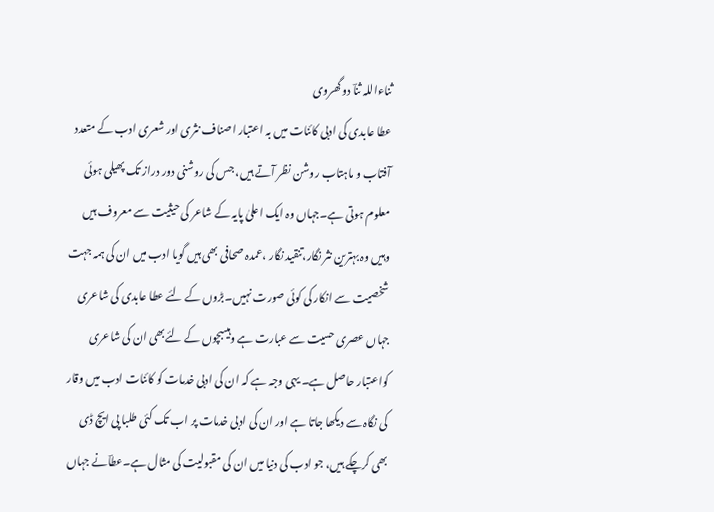ثناءاللہ ثناؔ دوگھروی
عطا عابدی کی ادبی کائنات میں بہ اعتبار اصناف نثری اور شعری ادب کے متعدد آفتاب و ماہتاب روشن نظر آتے ہیں، جس کی روشنی دور دراز تک پھیلی ہوئی معلوم ہوتی ہے۔جہاں وہ ایک اعلیٰ پایہ کے شاعر کی حیثیت سے معروف ہیں وہیں وہ بہترین نثر نگار،تنقید نگار ،عمدہ صحافی بھی ہیں گویا ادب میں ان کی ہمہ جہت شخصیت سے انکار کی کوئی صورت نہیں۔بڑوں کے لئے عطا عابدی کی شاعری جہاں عصری حسیت سے عبارت ہے وہیںبچوں کے لئےبھی ان کی شاعری کواعتبار حاصل ہے۔ یہی وجہ ہے کہ ان کی ادبی خدمات کو کائنات ادب میں وقار کی نگاہ سے دیکھا جاتا ہے اور ان کی ادبی خدمات پر اب تک کئی طلبا پی ایچ ڈی بھی کرچکے ہیں، جو ادب کی دنیا میں ان کی مقبولیت کی مثال ہے۔عطاؔنے جہاں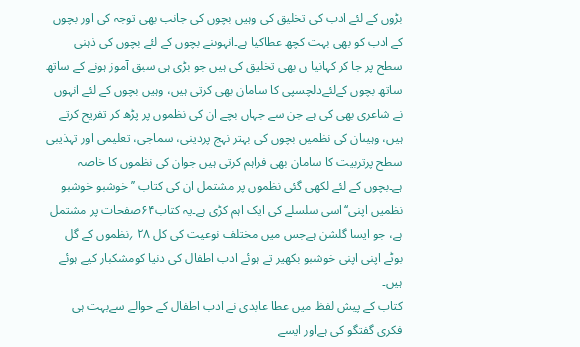بڑوں کے لئے ادب کی تخلیق کی وہیں بچوں کی جانب بھی توجہ کی اور بچوں کے ادب کو بھی بہت کچھ عطاکیا ہے۔انہوںنے بچوں کے لئے بچوں کی ذہنی سطح پر جا کر کہانیا ں بھی تخلیق کی ہیں جو بڑی ہی سبق آموز ہونے کے ساتھ ساتھ بچوں کےلئےدلچسپی کا سامان بھی کرتی ہیں، وہیں بچوں کے لئے انہوں نے شاعری بھی کی ہے جن سے جہاں بچے ان کی نظموں پر پڑھ کر تفریح کرتے ہیں، وہیںان کی نظمیں بچوں کی بہتر نہج پردینی، سماجی، تعلیمی اور تہذیبی سطح پرتربیت کا سامان بھی فراہم کرتی ہیں جوان کی نظموں کا خاصہ ہے۔بچوں کے لئے لکھی گئی نظموں پر مشتمل ان کی کتاب ’’ خوشبو خوشبو نظمیں اپنی‘‘اسی سلسلے کی ایک اہم کڑی ہے۔یہ کتاب۶۴صفحات پر مشتمل ہے، جو ایسا گلشن ہےجس میں مختلف نوعیت کی کل ۲۸ ؍نظموں کے گل بوٹے اپنی اپنی خوشبو بکھیر تے ہوئے ادب اطفال کی دنیا کومشکبار کیے ہوئے ہیں۔
کتاب کے پیش لفظ میں عطا عابدی نے ادب اطفال کے حوالے سےبہت ہی فکری گفتگو کی ہےاور ایسے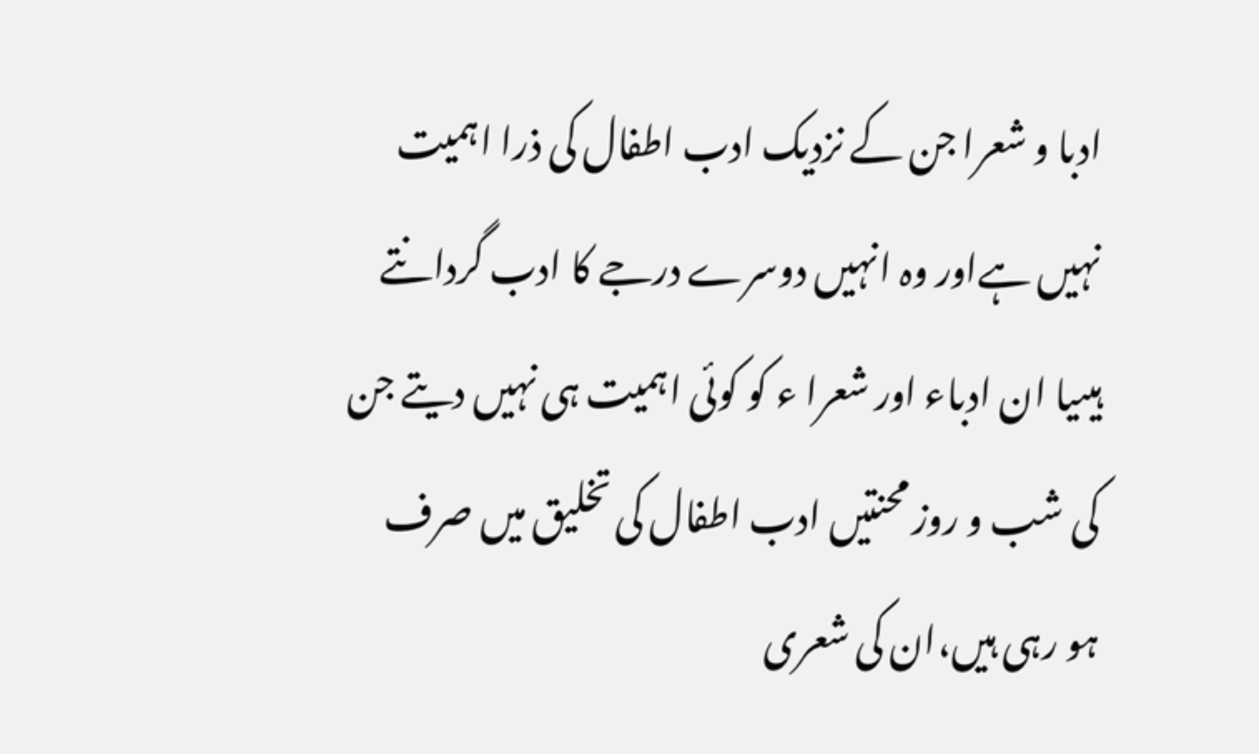ادبا و شعرا جن کے نزدیک ادب اطفال کی ذرا اہمیت نہیں ہےاور وہ انہیں دوسرے درجے کا ادب گردانتے ہیںیا ان ادباء اور شعرا ء کو کوئی اہمیت ہی نہیں دیتے جن کی شب و روز محنتیں ادب اطفال کی تخلیق میں صرف ہو رہی ہیں،ان کی شعری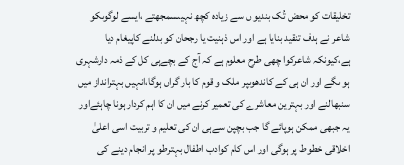تخلیقات کو محض تُک بندیو ں سے زیادہ کچھ نہیںسمجھتے ،ایسے لوگوںکو شاعر نے ہدف تنقید بنایا ہے اور اس ذہنیت یا رجحان کو بدلنے کاپیغام دیا ہے،کیونکہ شاعرکوا چھی طرح معلوم ہے کہ آج کے بچےہی کل کے ذمہ دارشہری ہو ںگے اور ان ہی کے کاندھوںپر ملک و قوم کا بار گراں ہوگا،انہیں بہترانداز میں سنبھالنے اور بہترین معاشرے کی تعمیر کرنے میں ان کا اہم کردار ہونا چاہئےاور یہ جبھی ممکن ہوپائے گا جب بچپن سےہی ان کی تعلیم و تربیت اسی اعلیٰ اخلاقی خطوط پر ہوگی اور اس کام کوادب اطفال بہترطو پر انجام دینے کی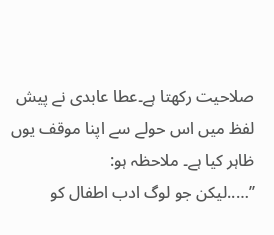صلاحیت رکھتا ہے۔عطا عابدی نے پیش لفظ میں اس حولے سے اپنا موقف یوں ظاہر کیا ہے۔ ملاحظہ ہو:
’’…..لیکن جو لوگ ادب اطفال کو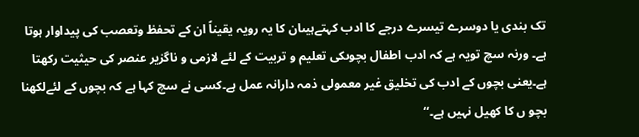تک بندی یا دوسرے تیسرے درجے کا ادب کہتےہیںان کا یہ رویہ یقیناً ان کے تحفظ وتعصب کی پیداوار ہوتا ہے۔ ورنہ سچ تویہ ہے کہ ادب اطفال بچوںکی تعلیم و تربیت کے لئے لازمی و ناگزیر عنصر کی حیثیت رکھتا ہے۔یعنی بچوں کے ادب کی تخلیق غیر معمولی ذمہ دارانہ عمل ہے۔کسی نے سچ کہا ہے کہ بچوں کے لئےلکھنا بچو ں کا کھیل نہیں ہے۔‘‘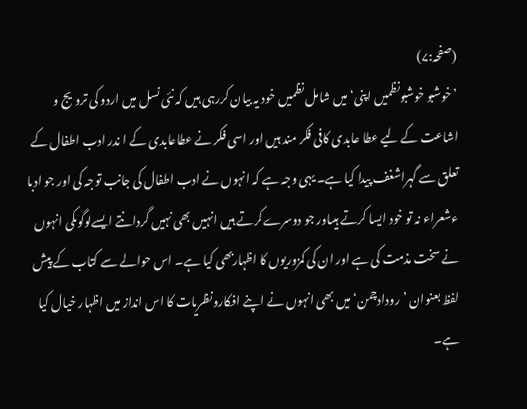(صفحہ:۷)
’خوشبو خوشبونظمیں اپنی‘ میں شامل نظمیں خود یہ بیان کررہی ہیں کہ نئی نسل میں اردو کی ترویج و اشاعت کے لیے عطا عابدی کافی فکر مند ہیں اور اسی فکر نے عطاعابدی کے ا ندر ادب اطفال کے تعلق سے گہراشغف پیدا کیا ہے۔ یہی وجہ ہے کہ انہوں نے ادب اطفال کی جانب توجہ کی اور جو ادبا ءشعراء نہ تو خود ایسا کرتے ہیںاور جو دوسرےکرتے ہیں انہیں بھی نہیں گردانتے ایسےلوگوںکی انہوں نے سخت مذمت کی ہے اور ان کی کمزوریوں کا اظہاربھی کیا ہے۔ اس حوالے سے کتاب کے پیش لفظ بعنوان ’رودادچمن‘میں بھی انہوں نے اپنے افکارونظریات کا اس انداز میں اظہار خیال کیا ہے۔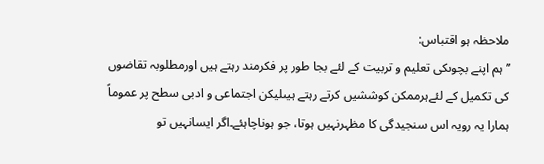ملاحظہ ہو اقتباس:
’’ہم اپنے بچوںکی تعلیم و تربیت کے لئے بجا طور پر فکرمند رہتے ہیں اورمطلوبہ تقاضوں کی تکمیل کے لئےہرممکن کوششیں کرتے رہتے ہیںلیکن اجتماعی و ادبی سطح پر عموماً ہمارا یہ رویہ اس سنجیدگی کا مظہرنہیں ہوتا، جو ہوناچاہئے۔اگر ایسانہیں تو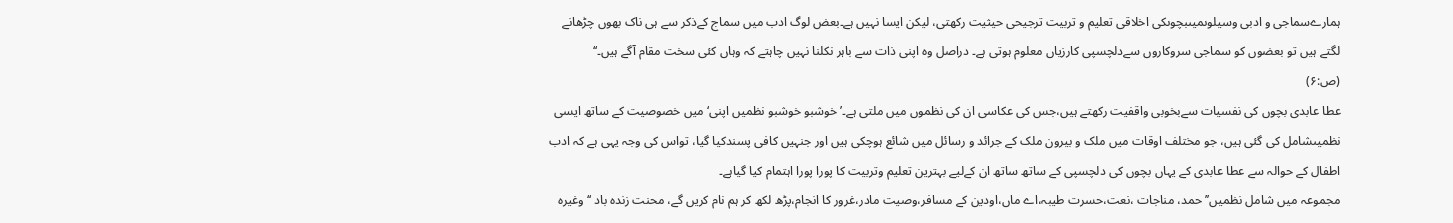ہمارےسماجی و ادبی وسیلوںمیںبچوںکی اخلاقی تعلیم و تربیت ترجیحی حیثیت رکھتی، لیکن ایسا نہیں ہے۔بعض لوگ ادب میں سماج کےذکر سے ہی ناک بھوں چڑھانے لگتے ہیں تو بعضوں کو سماجی سروکاروں سےدلچسپی کارزیاں معلوم ہوتی ہے۔ دراصل وہ اپنی ذات سے باہر نکلنا نہیں چاہتے کہ وہاں کئی سخت مقام آگے ہیں۔‘‘
(ص:۶)
عطا عابدی بچوں کی نفسیات سےبخوبی واقفیت رکھتے ہیں،جس کی عکاسی ان کی نظموں میں ملتی ہے۔’خوشبو خوشبو نظمیں اپنی‘ میں خصوصیت کے ساتھ ایسی نظمیںشامل کی گئی ہیں، جو مختلف اوقات میں ملک و بیرون ملک کے جرائد و رسائل میں شائع ہوچکی ہیں اور جنہیں کافی پسندکیا گیا، تواس کی وجہ یہی ہے کہ ادب اطفال کے حوالہ سے عطا عابدی کے یہاں بچوں کی دلچسپی کے ساتھ ساتھ ان کےلیے بہترین تعلیم وتربیت کا پورا پورا اہتمام کیا گیاہے۔
مجموعہ میں شامل نظمیں’’ حمد، مناجات ،نعت،حسرت طیبہ،اے ماں،اودین کے مسافر،وصیت مادر،غرور کا انجام،پڑھ لکھ کر ہم نام کریں گے، محنت زندہ باد ‘‘وغیرہ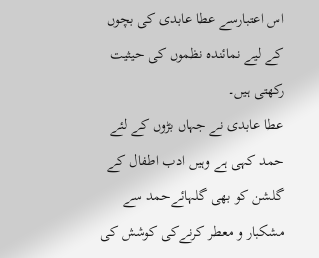اس اعتبارسے عطا عابدی کی بچوں کے لیے نمائندہ نظموں کی حیثیت رکھتی ہیں۔
عطا عابدی نے جہاں بڑوں کے لئے حمد کہی ہے وہیں ادب اطفال کے گلشن کو بھی گلہائےحمد سے مشکبار و معطر کرنےکی کوشش کی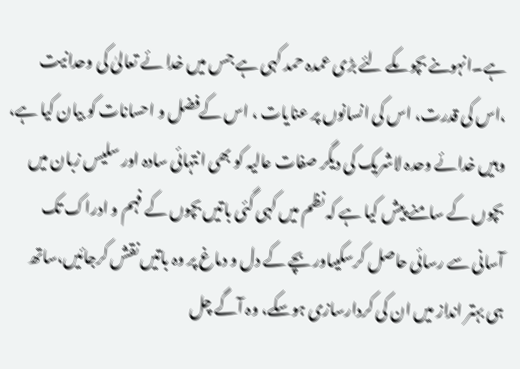ہے۔انہوںنے بچوںکے لئے بڑی عمدہ حمد کہی ہے جس میں خدا ئے تعالیٰ کی وحدانیت ،اس کی قدرت، اس کی انسانوں پر عنایات ، اس کےفضل و احسانات کو بیان کیا ہے، وہیں خدائے وحدہ لاشریک کی دیگر صفات عالیہ کو بھی انتہائی سادہ اور سلیس زبان میں بچوں کے سامنے پیش کیا ہے کہ نظم میں کہی گئی باتیں بچوں کے فہم و ادراک تک آسانی سے رسائی حاصل کرسکیںاور بچے کے دل و دماغ پر وہ باتیں نقش کرجائیں،ساتھ ہی بہتر انداز میں ان کی کردارسازی ہوسکے، وہ آگے چل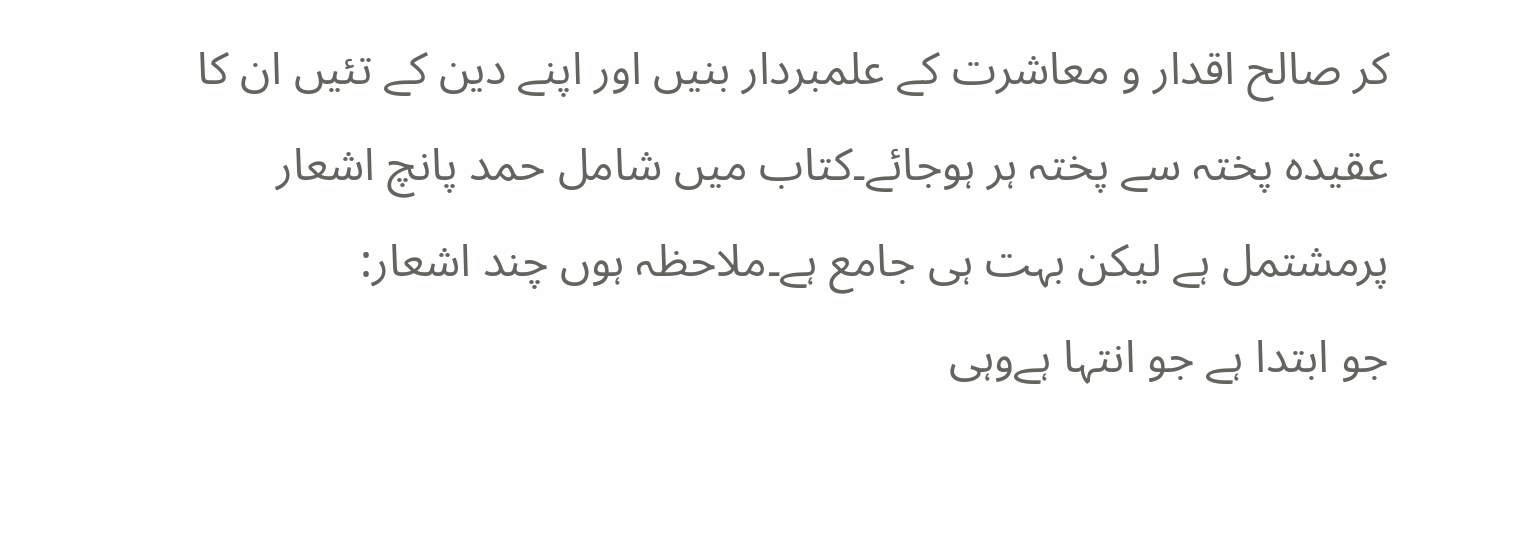کر صالح اقدار و معاشرت کے علمبردار بنیں اور اپنے دین کے تئیں ان کا عقیدہ پختہ سے پختہ ہر ہوجائے۔کتاب میں شامل حمد پانچ اشعار پرمشتمل ہے لیکن بہت ہی جامع ہے۔ملاحظہ ہوں چند اشعار:
جو ابتدا ہے جو انتہا ہےوہی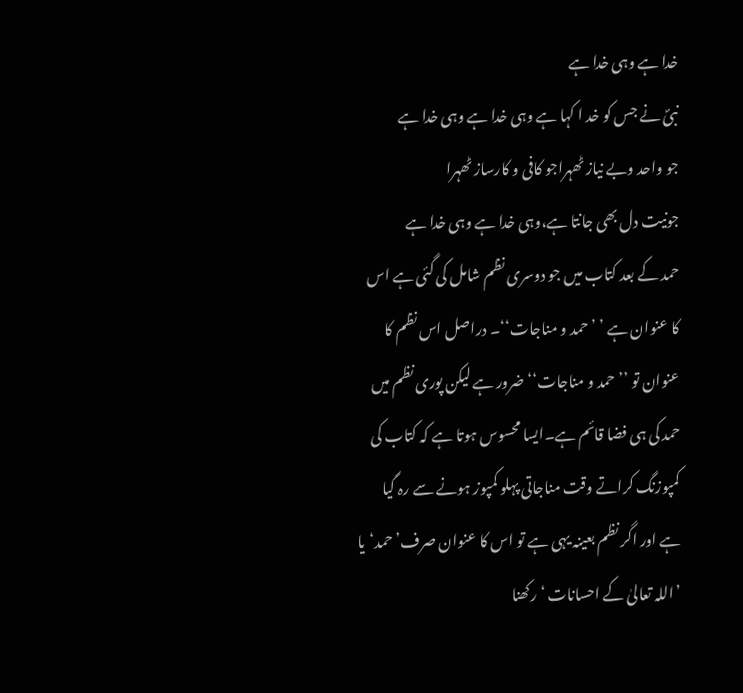خدا ہے وہی خدا ہے
نبیؐ نے جس کو خد ا کہا ہے وہی خدا ہے وہی خدا ہے
جو واحد وبے نیاز ٹھہراجو کافی و کارساز ٹھہرا
جونیت دل بھی جانتا ہے،وہی خدا ہے وہی خدا ہے
حمد کے بعد کتاب میں جو دوسری نظم شامل کی گئی ہے اس کا عنوان ہے ’ ’حمد و مناجات‘‘۔ دراصل اس نظم کا عنوان تو ’’حمد و مناجات‘‘ ضرور ہے لیکن پوری نظم میں حمد کی ہی فضا قائم ہے۔ایسا محسوس ہوتا ہے کہ کتاب کی کمپوزنگ کراتے وقت مناجاتی پہلو کمپوز ہونے سے رہ گیا ہے اور اگر نظم بعینہ یہی ہے تو اس کا عنوان صرف’ حمد‘یا ’اللہ تعالیٰ کے احسانات ‘ رکھنا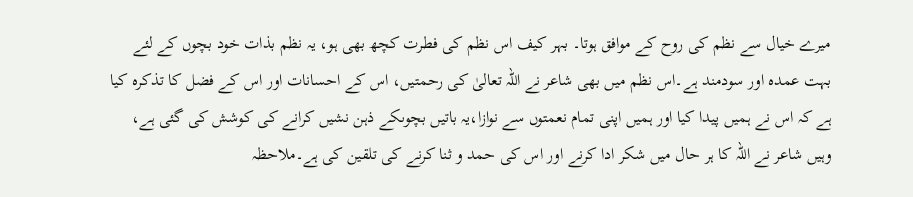میرے خیال سے نظم کی روح کے موافق ہوتا۔ بہر کیف اس نظم کی فطرت کچھ بھی ہو، یہ نظم بذات خود بچوں کے لئے بہت عمدہ اور سودمند ہے۔اس نظم میں بھی شاعر نے اللہ تعالیٰ کی رحمتیں، اس کے احسانات اور اس کے فضل کا تذکرہ کیا ہے کہ اس نے ہمیں پیدا کیا اور ہمیں اپنی تمام نعمتوں سے نوازا،یہ باتیں بچوںکے ذہن نشیں کرانے کی کوشش کی گئی ہے، وہیں شاعر نے اللہ کا ہر حال میں شکر ادا کرنے اور اس کی حمد و ثنا کرنے کی تلقین کی ہے۔ملاحظہ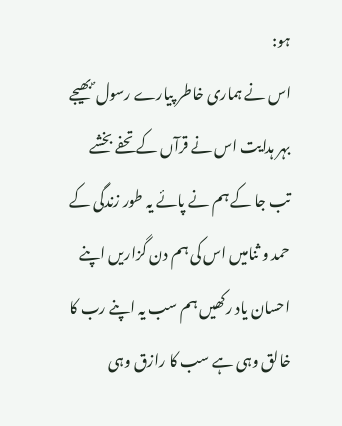ہو:
اس نے ہماری خاطر پیارے رسول ؐ بھیجے
بہر ہدایت اس نے قرآں کے تحفے بخشے
تب جا کے ہم نے پائے یہ طور زندگی کے
حمد و ثنامیں اس کی ہم دن گزاریں اپنے
احسان یاد رکھیں ہم سب یہ اپنے رب کا
خالق وہی ہے سب کا رازق وہی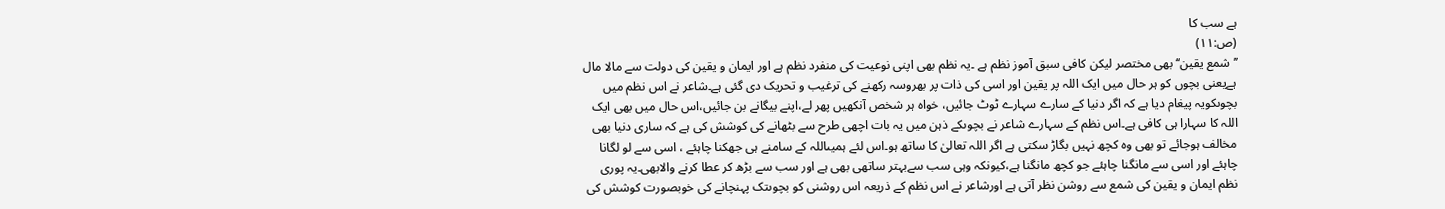ہے سب کا
(ص:۱۱)
’’ شمع یقین‘‘ بھی مختصر لیکن کافی سبق آموز نظم ہے ۔یہ نظم بھی اپنی نوعیت کی منفرد نظم ہے اور ایمان و یقین کی دولت سے مالا مال ہےیعنی بچوں کو ہر حال میں ایک اللہ پر یقین اور اسی کی ذات پر بھروسہ رکھنے کی ترغیب و تحریک دی گئی ہے۔شاعر نے اس نظم میں بچوںکویہ پیغام دیا ہے کہ اگر دنیا کے سارے سہارے ٹوٹ جائیں، خواہ ہر شخص آنکھیں پھر لے،اپنے بیگانے بن جائیں،اس حال میں بھی ایک اللہ کا سہارا ہی کافی ہے۔اس نظم کے سہارے شاعر نے بچوںکے ذہن میں یہ بات اچھی طرح سے بٹھانے کی کوشش کی ہے کہ ساری دنیا بھی مخالف ہوجائے تو بھی وہ کچھ نہیں بگاڑ سکتی ہے اگر اللہ تعالیٰ کا ساتھ ہو۔اس لئے ہمیںاللہ کے سامنے ہی جھکنا چاہئے ، اسی سے لو لگانا چاہئے اور اسی سے مانگنا چاہئے جو کچھ مانگنا ہے،کیونکہ وہی سب سےبہتر ساتھی بھی ہے اور سب سے بڑھ کر عطا کرنے والابھی۔یہ پوری نظم ایمان و یقین کی شمع سے روشن نظر آتی ہے اورشاعر نے اس نظم کے ذریعہ اس روشنی کو بچوںتک پہنچانے کی خوبصورت کوشش کی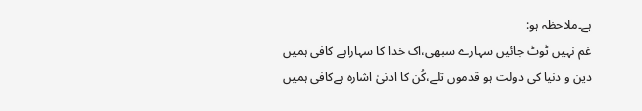ہے۔ملاحظہ ہو:
غم نہیں ٹوٹ جائیں سہارے سبھی،اک خدا کا سہاراہے کافی ہمیں
دین و دنیا کی دولت ہو قدموں تلے،کُن کا ادنیٰ اشارہ ہےکافی ہمیں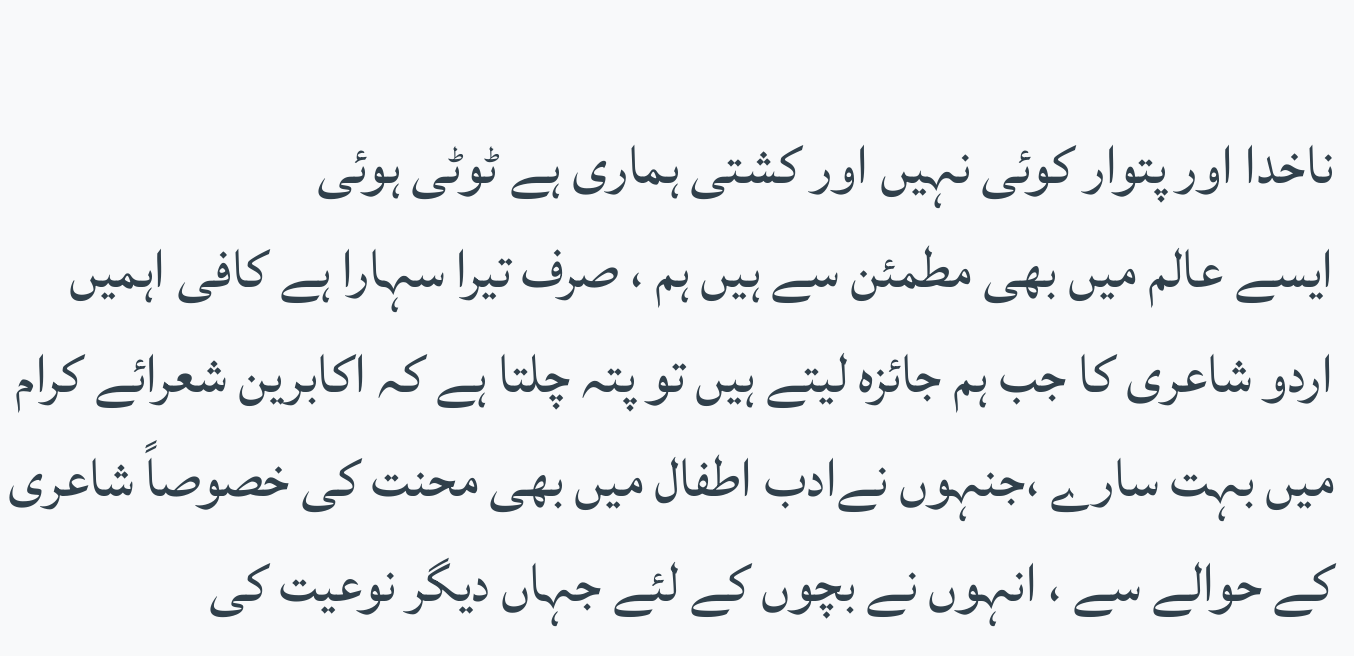ناخدا اور پتوار کوئی نہیں اور کشتی ہماری ہے ٹوٹی ہوئی
ایسے عالم میں بھی مطمئن سے ہیں ہم ، صرف تیرا سہارا ہے کافی اہمیں
اردو شاعری کا جب ہم جائزہ لیتے ہیں تو پتہ چلتا ہے کہ اکابرین شعرائے کرام میں بہت سارے ،جنہوں نےادب اطفال میں بھی محنت کی خصوصاً شاعری کے حوالے سے ، انہوں نے بچوں کے لئے جہاں دیگر نوعیت کی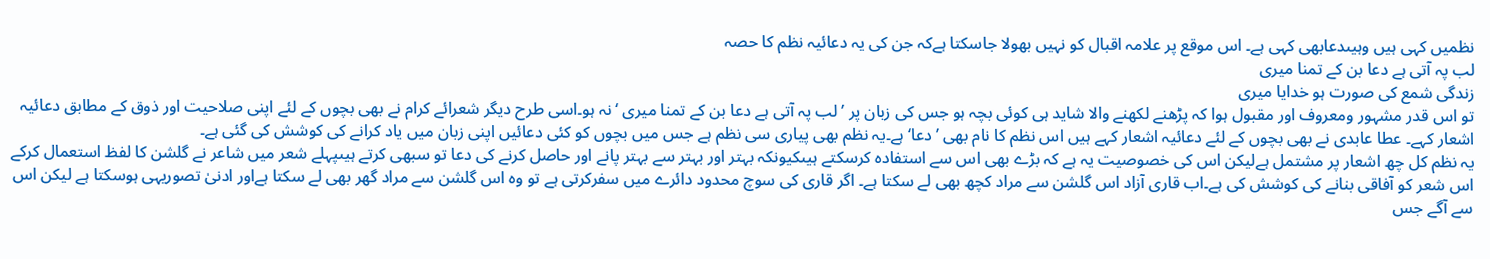نظمیں کہی ہیں وہیںدعابھی کہی ہے۔ اس موقع پر علامہ اقبال کو نہیں بھولا جاسکتا ہےکہ جن کی یہ دعائیہ نظم کا حصہ
لب پہ آتی ہے دعا بن کے تمنا میری
زندگی شمع کی صورت ہو خدایا میری
تو اس قدر مشہور ومعروف اور مقبول ہوا کہ پڑھنے لکھنے والا شاید ہی کوئی بچہ ہو جس کی زبان پر ’لب پہ آتی ہے دعا بن کے تمنا میری ‘نہ ہو۔اسی طرح دیگر شعرائے کرام نے بھی بچوں کے لئے اپنی صلاحیت اور ذوق کے مطابق دعائیہ اشعار کہے۔ عطا عابدی نے بھی بچوں کے لئے دعائیہ اشعار کہے ہیں اس نظم کا نام بھی ’ دعا‘ ہے۔یہ نظم بھی پیاری سی نظم ہے جس میں بچوں کو کئی دعائیں اپنی زبان میں یاد کرانے کی کوشش کی گئی ہے۔
یہ نظم کل چھ اشعار پر مشتمل ہےلیکن اس کی خصوصیت یہ ہے کہ بڑے بھی اس سے استفادہ کرسکتے ہیںکیونکہ بہتر اور بہتر سے بہتر پانے اور حاصل کرنے کی دعا تو سبھی کرتے ہیںپہلے شعر میں شاعر نے گلشن کا لفظ استعمال کرکے اس شعر کو آفاقی بنانے کی کوشش کی ہے۔اب قاری آزاد اس گلشن سے مراد کچھ بھی لے سکتا ہے۔ اگر قاری کی سوچ محدود دائرے میں سفرکرتی ہے تو وہ اس گلشن سے مراد گھر بھی لے سکتا ہےاور ادنیٰ تصوریہی ہوسکتا ہے لیکن اس سے آگے جس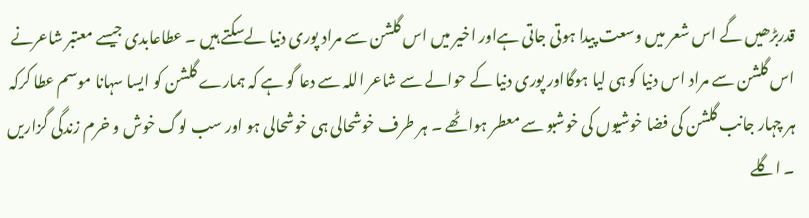قدربڑھیں گے اس شعر میں وسعت پیدا ہوتی جاتی ہےاور اخیر میں اس گلشن سے مراد پوری دنیا لےسکتے ہیں ۔ عطاعابدی جیسے معتبر شاعرنے اس گلشن سے مراد اس دنیا کو ہی لیا ہوگااور پوری دنیا کے حوالے سے شاعر اللہ سے دعا گو ہے کہ ہمارے گلشن کو ایسا سہانا موسم عطا کرکہ ہر چہار جانب گلشن کی فضا خوشیوں کی خوشبو سے معطر ہواٹھے ۔ ہر طرف خوشحالی ہی خوشحالی ہو اور سب لوگ خوش و خرم زندگی گزاریں ۔ اگلے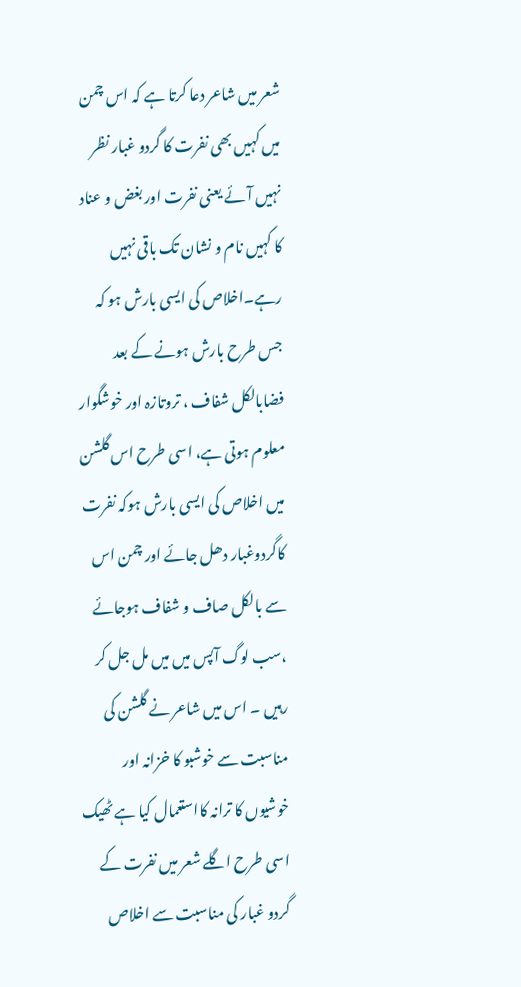شعر میں شاعر دعا کرتا ہے کہ اس چمن میں کہیں بھی نفرت کا گردو غبار نظر نہیں آئے یعنی نفرت اور بغض و عناد کا کہیں نام و نشان تک باقی نہیں رہے۔اخلاص کی ایسی بارش ہو کہ جس طرح بارش ہونے کے بعد فضابالکل شفاف ، تروتازہ اور خوشگوار معلوم ہوتی ہے، اسی طرح اس گلشن میں اخلاص کی ایسی بارش ہوکہ نفرت کاگردوغبار دھل جائے اور چمن اس سے بالکل صاف و شفاف ہوجائے ،سب لوگ آپس میں میں مل جل کر رہیں ۔ اس میں شاعر نے گلشن کی مناسبت سے خوشبو کا خزانہ اور خوشیوں کا ترانہ کااستعمال کیا ہے ٹھیک اسی طرح اگلے شعر میں نفرت کے گردو غبار کی مناسبت سے اخلاص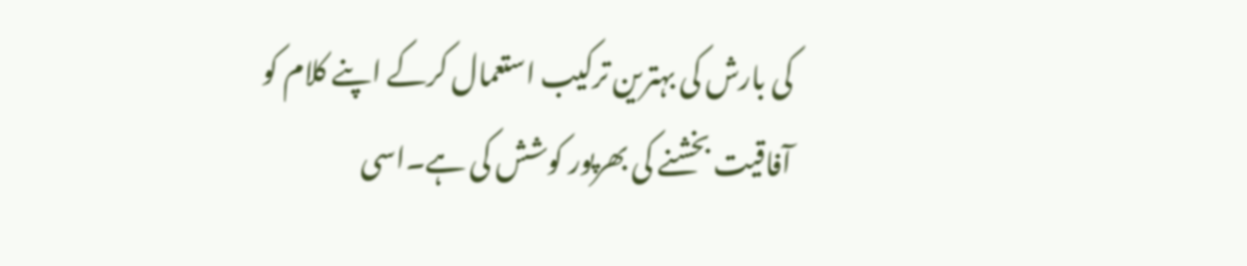کی بارش کی بہترین ترکیب استعمال کرکے اپنے کلام کو آفاقیت بخشنے کی بھرپور کوشش کی ہے۔اسی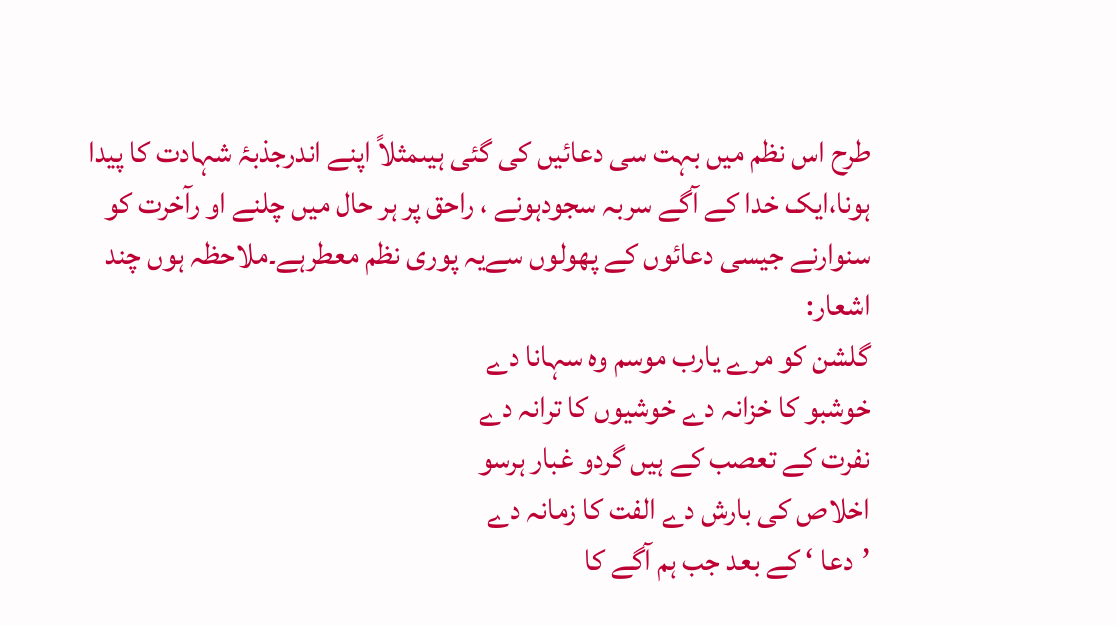طرح اس نظم میں بہت سی دعائیں کی گئی ہیںمثلاً اپنے اندرجذبۂ شہادت کا پیدا ہونا،ایک خدا کے آگے سربہ سجودہونے ، راحق پر ہر حال میں چلنے او رآخرت کو سنوارنے جیسی دعائوں کے پھولوں سےیہ پوری نظم معطرہے۔ملاحظہ ہوں چند اشعار:
گلشن کو مرے یارب موسم وہ سہانا دے
خوشبو کا خزانہ دے خوشیوں کا ترانہ دے
نفرت کے تعصب کے ہیں گردو غبار ہرسو
اخلاص کی بارش دے الفت کا زمانہ دے
’دعا ‘ کے بعد جب ہم آگے کا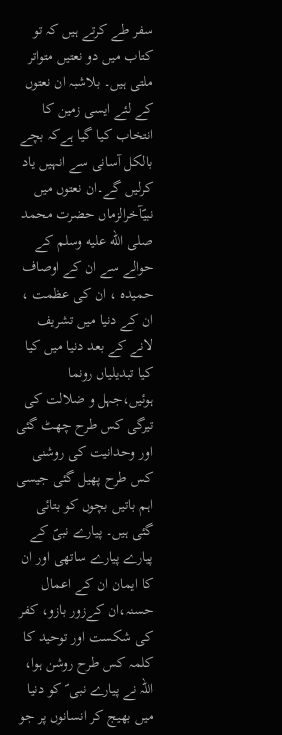سفر طے کرتے ہیں کہ تو کتاب میں دو نعتیں متواتر ملتی ہیں۔ بلاشبہ ان نعتوں کے لئے ایسی زمین کا انتخاب کیا گیا ہےکہ بچے بالکل آسانی سے انہیں یاد کرلیں گے۔ان نعتوں میں نبیؐآخرالزماں حضرت محمد صلى الله عليه وسلم کے حوالے سے ان کے اوصاف حمیدہ ، ان کی عظمت ، ان کے دنیا میں تشریف لانے کے بعد دنیا میں کیا کیا تبدیلیاں رونما ہوئیں،جہل و ضلالت کی تیرگی کس طرح چھٹ گئی اور وحدانیت کی روشنی کس طرح پھیل گئی جیسی اہم باتیں بچوں کو بتائی گئی ہیں۔ پیارے نبیؐ کے پیارے پیارے ساتھی اور ان کا ایمان ان کے اعمال حسنہ،ان کےزور بازو، کفر کی شکست اور توحید کا کلمہ کس طرح روشن ہوا، اللہ نے پیارے نبی ؐ کو دنیا میں بھیج کر انسانوں پر جو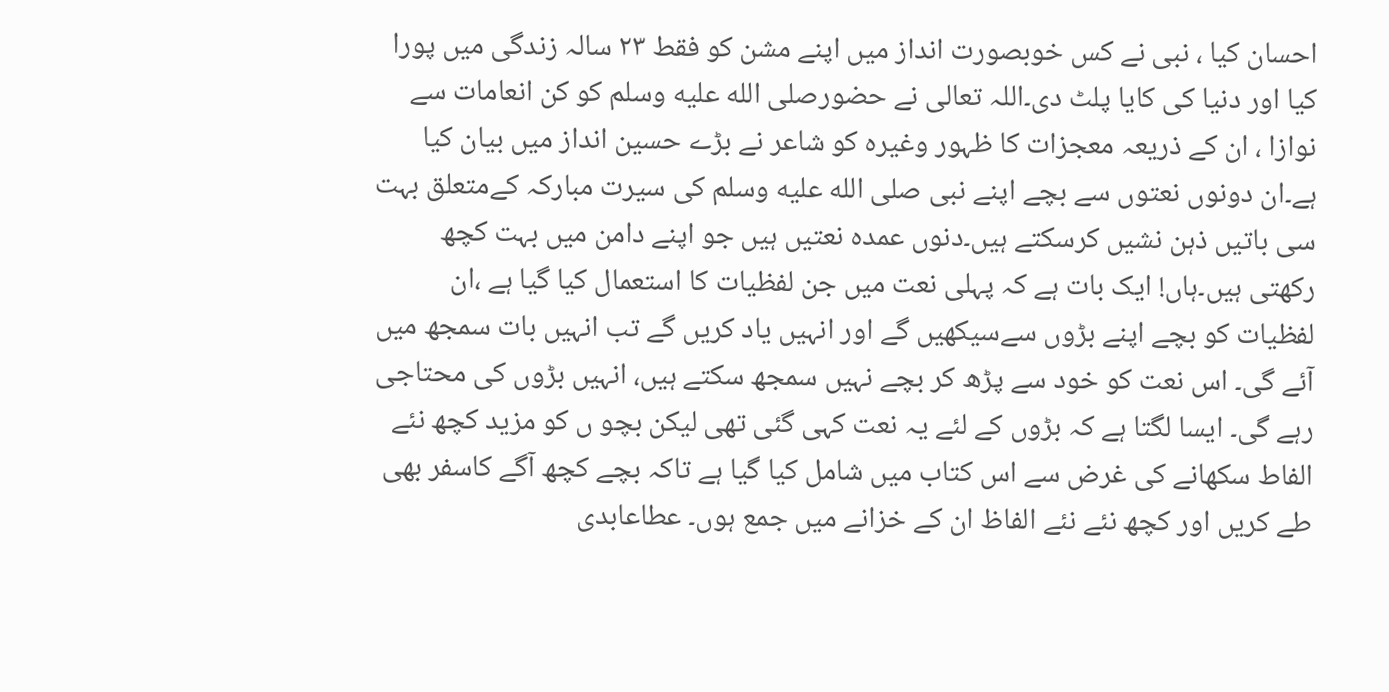احسان کیا ، نبی نے کس خوبصورت انداز میں اپنے مشن کو فقط ۲۳ سالہ زندگی میں پورا کیا اور دنیا کی کایا پلٹ دی۔اللہ تعالی نے حضورصلى الله عليه وسلم کو کن انعامات سے نوازا ، ان کے ذریعہ معجزات کا ظہور وغیرہ کو شاعر نے بڑے حسین انداز میں بیان کیا ہے۔ان دونوں نعتوں سے بچے اپنے نبی صلى الله عليه وسلم کی سیرت مبارکہ کےمتعلق بہت سی باتیں ذہن نشیں کرسکتے ہیں۔دنوں عمدہ نعتیں ہیں جو اپنے دامن میں بہت کچھ رکھتی ہیں۔ہاں! ایک بات ہے کہ پہلی نعت میں جن لفظیات کا استعمال کیا گیا ہے ،ان لفظیات کو بچے اپنے بڑوں سےسیکھیں گے اور انہیں یاد کریں گے تب انہیں بات سمجھ میں آئے گی۔ اس نعت کو خود سے پڑھ کر بچے نہیں سمجھ سکتے ہیں، انہیں بڑوں کی محتاجی رہے گی۔ ایسا لگتا ہے کہ بڑوں کے لئے یہ نعت کہی گئی تھی لیکن بچو ں کو مزید کچھ نئے الفاط سکھانے کی غرض سے اس کتاب میں شامل کیا گیا ہے تاکہ بچے کچھ آگے کاسفر بھی طے کریں اور کچھ نئے نئے الفاظ ان کے خزانے میں جمع ہوں۔ عطاعابدی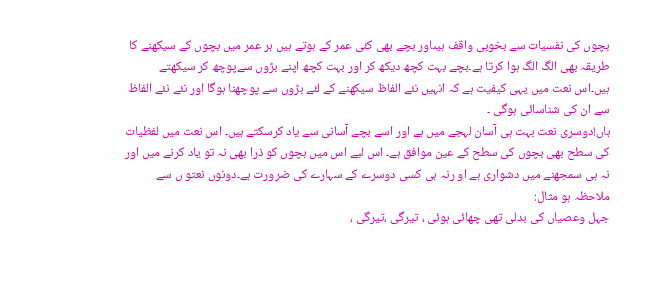بچوں کی نفسیات سے بخوبی واقف ہیںاور بچے بھی کئی عمر کے ہوتے ہیں ہر عمر میں بچوں کے سیکھنے کا طریقہ بھی الگ الگ ہوا کرتا ہے۔بچے بہت کچھ دیکھ کر اور بہت کچھ اپنے بڑوں سےپوچھ کر سیکھتے ہیں۔اس نعت میں یہی کیفیت ہے کہ انہیں نئے الفاظ سیکھنے کے لئے بڑوں سے پوچھنا ہوگا اور نئے نئے الفاظ سے ان کی شناسائی ہوگی ۔
ہاں!دوسری نعت بہت ہی آسان لہجے میں ہے اور اسے بچے آسانی سے یاد کرسکتے ہیں۔ اس نعت میں لفظیات کی سطح بھی بچوں کی سطح کے عین موافق ہے۔ اس لیے اس میں بچوں کو ذرا بھی نہ تو یاد کرنے میں اور نہ ہی سمجھنے میں دشواری ہے او رنہ ہی کسی دوسرے کے سہارے کی ضرورت ہے۔دونوں نعتو ں سے ملاحظہ ہو مثال:
جہل وعصیاں کی بدلی تھی چھائی ہوئی ، تیرگی ،تیرگی ،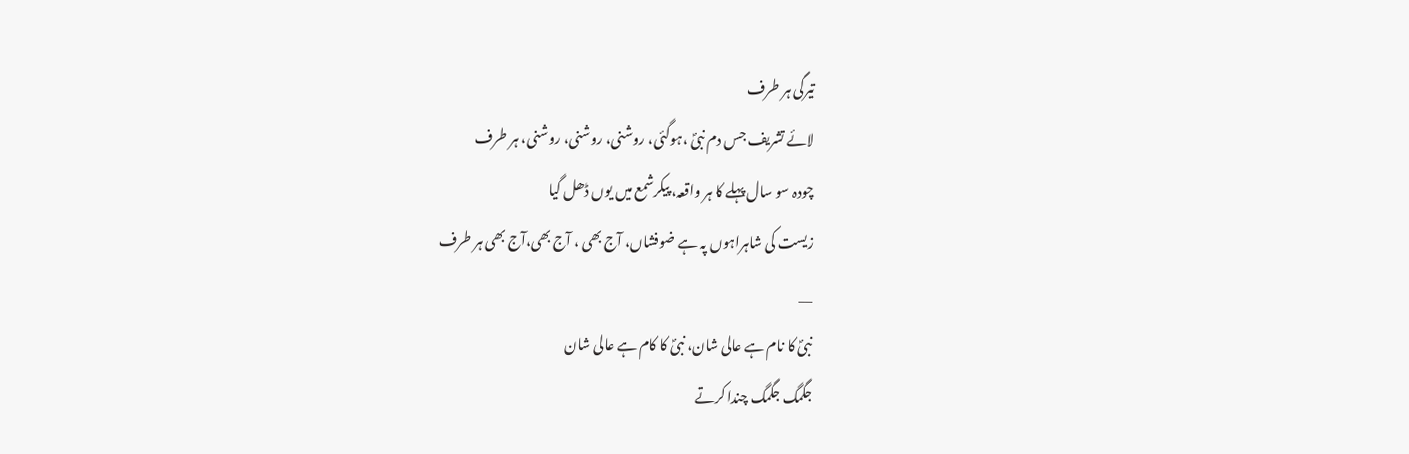تیرگی ہر طرف
لائے تشریف جس دم نبیؐ ،ہوگئی، روشنی، روشنی، روشنی، ہر طرف
چودہ سو سال پہلے کا ہر واقعہ، پیکرشمع میں یوں ڈھل گیا
زیست کی شاہراہوں پہ ہے ضوفشاں، آج بھی ، آج بھی،آج بھی ہر طرف
__
نبیؐ کا نام ہے عالی شان، نبیؐ کا کام ہے عالی شان
جگمگ جگمگ چندا کرتے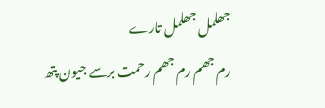جھلمل جھلمل تارے
رم جھم رم جھم رحمت برسے جیون پتھ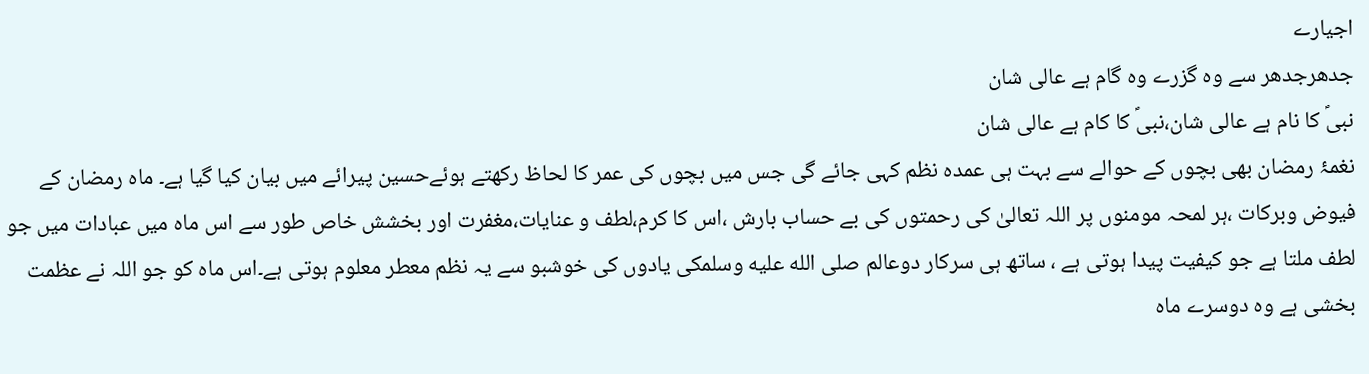اجیارے
جدھرجدھر سے وہ گزرے وہ گام ہے عالی شان
نبیؐ کا نام ہے عالی شان،نبیؐ کا کام ہے عالی شان
نغمۂ رمضان بھی بچوں کے حوالے سے بہت ہی عمدہ نظم کہی جائے گی جس میں بچوں کی عمر کا لحاظ رکھتے ہوئےحسین پیرائے میں بیان کیا گیا ہے۔ ماہ رمضان کے فیوض وبرکات ،ہر لمحہ مومنوں پر اللہ تعالیٰ کی رحمتوں کی بے حساب بارش ،اس کا کرم،لطف و عنایات،مغفرت اور بخشش خاص طور سے اس ماہ میں عبادات میں جو لطف ملتا ہے جو کیفیت پیدا ہوتی ہے ، ساتھ ہی سرکار دوعالم صلى الله عليه وسلمکی یادوں کی خوشبو سے یہ نظم معطر معلوم ہوتی ہے۔اس ماہ کو جو اللہ نے عظمت بخشی ہے وہ دوسرے ماہ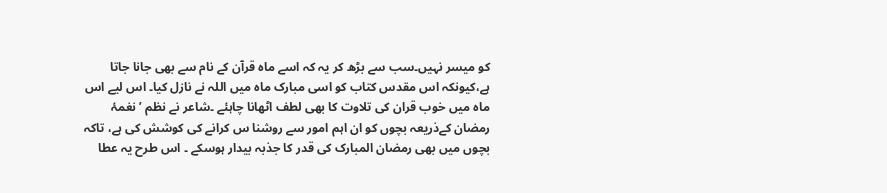کو میسر نہیں۔سب سے بڑھ کر یہ کہ اسے ماہ قرآن کے نام سے بھی جانا جاتا ہے،کیونکہ اس مقدس کتاب کو اسی مبارک ماہ میں اللہ نے نازل کیا۔ اس لیے اس ماہ میں خوب قران کی تلاوت کا بھی لطف اٹھانا چاہئے ۔شاعر نے نظم ’ نغمۂ رمضان کےذریعہ بچوں کو ان اہم امور سے روشنا س کرانے کی کوشش کی ہے، تاکہ بچوں میں بھی رمضان المبارک کی قدر کا جذبہ بیدار ہوسکے ۔ اس طرح یہ عطا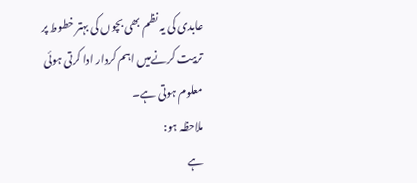عابدی کی یہ نظم بھی بچوں کی بہتر خطوط پر تربیت کرنےمیں اہم کردار ادا کرتی ہوئی معلوم ہوتی ہے۔
ملاحظہ ہو:
ہے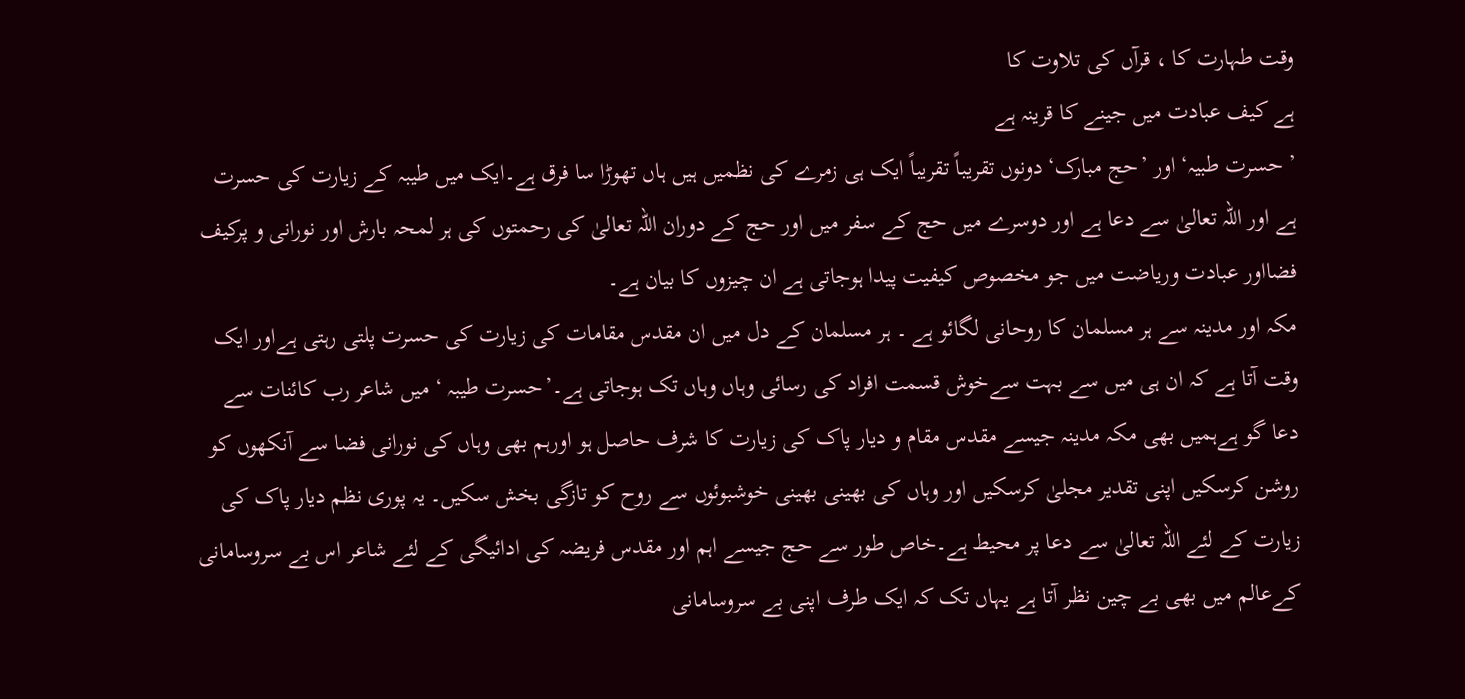وقت طہارت کا ، قرآں کی تلاوت کا
ہے کیف عبادت میں جینے کا قرینہ ہے
’ حسرت طبیہ‘ اور ’حج مبارک‘ دونوں تقریباً تقریباً ایک ہی زمرے کی نظمیں ہیں ہاں تھوڑا سا فرق ہے۔ایک میں طیبہ کے زیارت کی حسرت ہے اور اللہ تعالیٰ سے دعا ہے اور دوسرے میں حج کے سفر میں اور حج کے دوران اللہ تعالیٰ کی رحمتوں کی ہر لمحہ بارش اور نورانی و پرکیف فضااور عبادت وریاضت میں جو مخصوص کیفیت پیدا ہوجاتی ہے ان چیزوں کا بیان ہے۔
مکہ اور مدینہ سے ہر مسلمان کا روحانی لگائو ہے ۔ ہر مسلمان کے دل میں ان مقدس مقامات کی زیارت کی حسرت پلتی رہتی ہےاور ایک وقت آتا ہے کہ ان ہی میں سے بہت سےخوش قسمت افراد کی رسائی وہاں وہاں تک ہوجاتی ہے۔’حسرت طیبہ ‘ میں شاعر رب کائنات سے دعا گو ہےہمیں بھی مکہ مدینہ جیسے مقدس مقام و دیار پاک کی زیارت کا شرف حاصل ہو اورہم بھی وہاں کی نورانی فضا سے آنکھوں کو روشن کرسکیں اپنی تقدیر مجلیٰ کرسکیں اور وہاں کی بھینی بھینی خوشبوئوں سے روح کو تازگی بخش سکیں۔ یہ پوری نظم دیار پاک کی زیارت کے لئے اللہ تعالیٰ سے دعا پر محیط ہے۔خاص طور سے حج جیسے اہم اور مقدس فریضہ کی ادائیگی کے لئے شاعر اس بے سروسامانی کےعالم میں بھی بے چین نظر آتا ہے یہاں تک کہ ایک طرف اپنی بے سروسامانی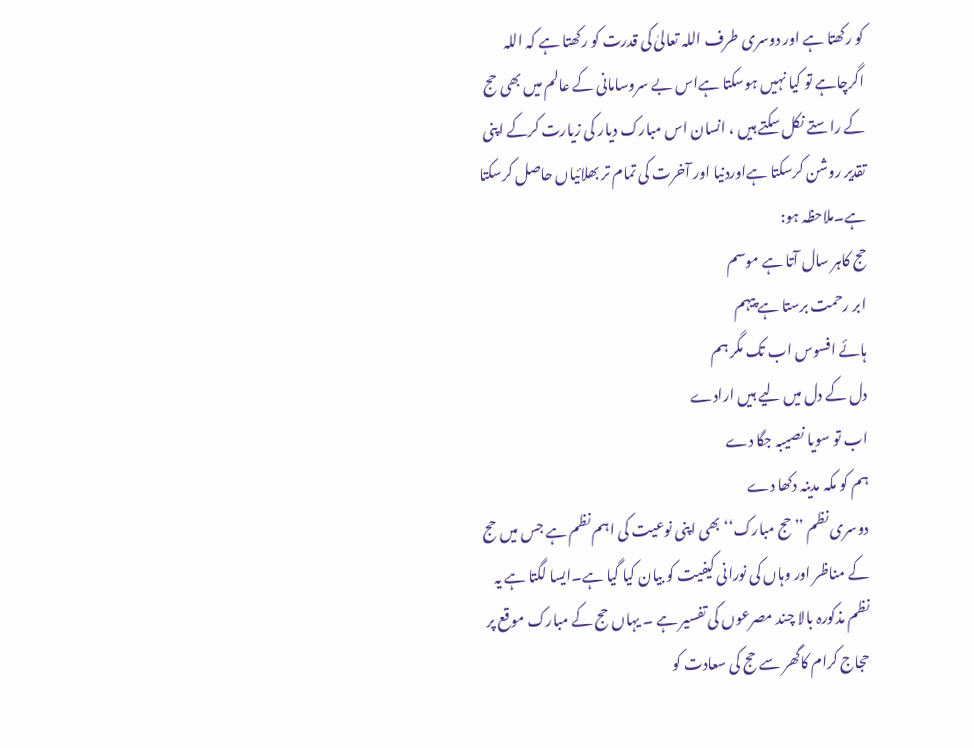کو رکھتا ہے اور دوسری طرف اللہ تعالیٰ کی قدرت کو رکھتا ہے کہ اللہ اگرچاہے تو کیا نہیں ہوسکتا ہےاس بے سروسامانی کے عالم میں بھی حج کے راستے نکل سکتے ہیں ، انسان اس مبارک دیار کی زیارت کرکے اپنی تقدیر روشن کرسکتا ہےاوردنیا اور آخرت کی تمام تر بھلائیاں حاصل کرسکتا ہے۔ملاحظہ ہو:
حج کاہر سال آتا ہے موسم
ابر رحمت برستا ہے پیہم
ہائے افسوس اب تک مگر ہم
دل کے دل میں لیے ہیں ارادے
اب تو سویا نصیبہ جگا دے
ہم کو مکہ مدینہ دکھا دے
دوسری نظم ’’ حج مبارک‘‘بھی اپنی نوعیت کی اہم نظم ہے جس میں حج کے مناظر اور وہاں کی نورانی کیفیت کو بیان کیا گیا ہے۔ایسا لگتا ہے یہ نظم مذکورہ بالا چند مصرعوں کی تفسیر ہے ۔ یہاں حج کے مبارک موقع پر حجاج کرام کاگھر سے حج کی سعادت کو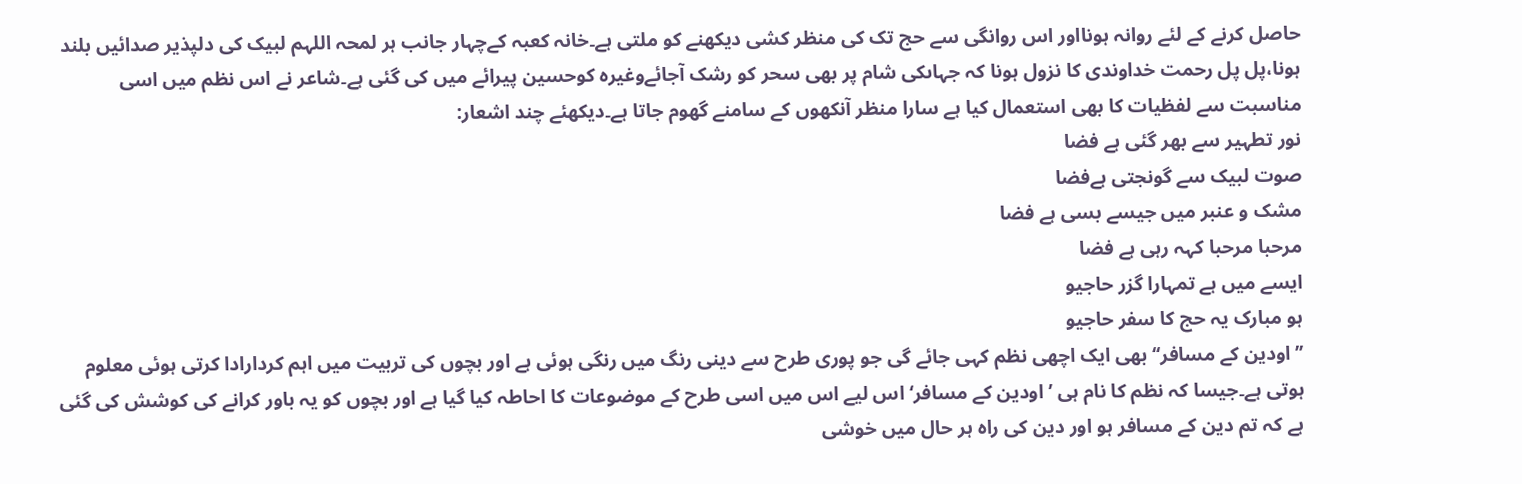حاصل کرنے کے لئے روانہ ہونااور اس روانگی سے حج تک کی منظر کشی دیکھنے کو ملتی ہے۔خانہ کعبہ کےچہار جانب ہر لمحہ اللہم لبیک کی دلپذیر صدائیں بلند ہونا،پل پل رحمت خداوندی کا نزول ہونا کہ جہاںکی شام پر بھی سحر کو رشک آجائےوغیرہ کوحسین پیرائے میں کی گئی ہے۔شاعر نے اس نظم میں اسی مناسبت سے لفظیات کا بھی استعمال کیا ہے سارا منظر آنکھوں کے سامنے گھوم جاتا ہے۔دیکھئے چند اشعار:
نور تطہیر سے بھر گئی ہے فضا
صوت لبیک سے گونجتی ہےفضا
مشک و عنبر میں جیسے بسی ہے فضا
مرحبا مرحبا کہہ رہی ہے فضا
ایسے میں ہے تمہارا گزر حاجیو
ہو مبارک یہ حج کا سفر حاجیو
’’ اودین کے مسافر‘‘ بھی ایک اچھی نظم کہی جائے گی جو پوری طرح سے دینی رنگ میں رنگی ہوئی ہے اور بچوں کی تربیت میں اہم کردارادا کرتی ہوئی معلوم ہوتی ہے۔جیسا کہ نظم کا نام ہی ’ اودین کے مسافر‘ اس لیے اس میں اسی طرح کے موضوعات کا احاطہ کیا گیا ہے اور بچوں کو یہ باور کرانے کی کوشش کی گئی ہے کہ تم دین کے مسافر ہو اور دین کی راہ ہر حال میں خوشی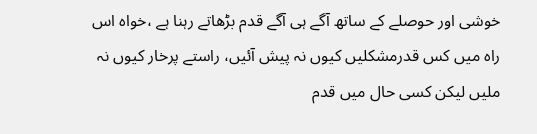خوشی اور حوصلے کے ساتھ آگے ہی آگے قدم بڑھاتے رہنا ہے ،خواہ اس راہ میں کس قدرمشکلیں کیوں نہ پیش آئیں، راستے پرخار کیوں نہ ملیں لیکن کسی حال میں قدم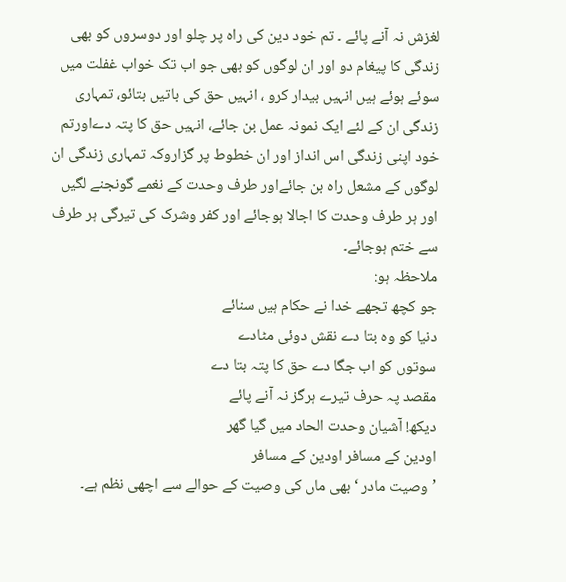لغزش نہ آنے پائے ۔ تم خود دین کی راہ پر چلو اور دوسروں کو بھی زندگی کا پیغام دو اور ان لوگوں کو بھی جو اب تک خواب غفلت میں سوئے ہوئے ہیں انہیں بیدار کرو ، انہیں حق کی باتیں بتائو، تمہاری زندگی ان کے لئے ایک نمونہ عمل بن جائے، انہیں حق کا پتہ دےاورتم خود اپنی زندگی اس انداز اور ان خطوط پر گزاروکہ تمہاری زندگی ان لوگوں کے مشعل راہ بن جائےاور طرف وحدت کے نغمے گونجنے لگیں اور ہر طرف وحدت کا اجالا ہوجائے اور کفر وشرک کی تیرگی ہر طرف سے ختم ہوجائے۔
ملاحظہ ہو:
جو کچھ تجھے خدا نے حکام ہیں سنائے
دنیا کو وہ بتا دے نقش دوئی مٹادے
سوتوں کو اب جگا دے حق کا پتہ بتا دے
مقصد پہ حرف تیرے ہرگز نہ آنے پائے
دیکھ! آشیان وحدت الحاد میں گیا گھر
اودین کے مسافر اودین کے مسافر
’وصیت مادر ‘بھی ماں کی وصیت کے حوالے سے اچھی نظم ہے۔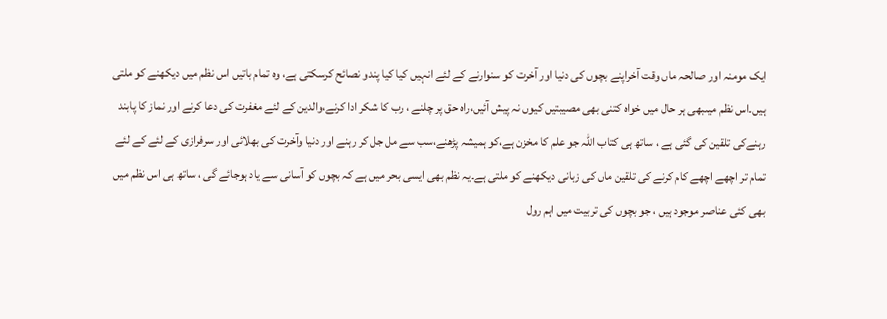ایک مومنہ اور صالحہ ماں وقت آخراپنے بچوں کی دنیا اور آخرت کو سنوارنے کے لئے انہیں کیا کیا پندو نصائح کرسکتی ہے، وہ تمام باتیں اس نظم میں دیکھنے کو ملتی ہیں۔اس نظم میںبھی ہر حال میں خواہ کتنی بھی مصیبتیں کیوں نہ پیش آئیں،راہ حق پر چلنے ، رب کا شکر ادا کرنے،والدین کے لئے مغفرت کی دعا کرنے اور نماز کا پابند رہنےکی تلقین کی گئی ہے ، ساتھ ہی کتاب اللہ جو علم کا مخزن ہے،کو ہمیشہ پڑھنے،سب سے مل جل کر رہنے اور دنیا وآخرت کی بھلائی اور سرفرازی کے لئے کے لئے تمام تر اچھے اچھے کام کرنے کی تلقین ماں کی زبانی دیکھنے کو ملتی ہے۔یہ نظم بھی ایسی بحر میں ہے کہ بچوں کو آسانی سے یاد ہوجائے گی ، ساتھ ہی اس نظم میں بھی کئی عناصر موجود ہیں ، جو بچوں کی تربیت میں اہم رول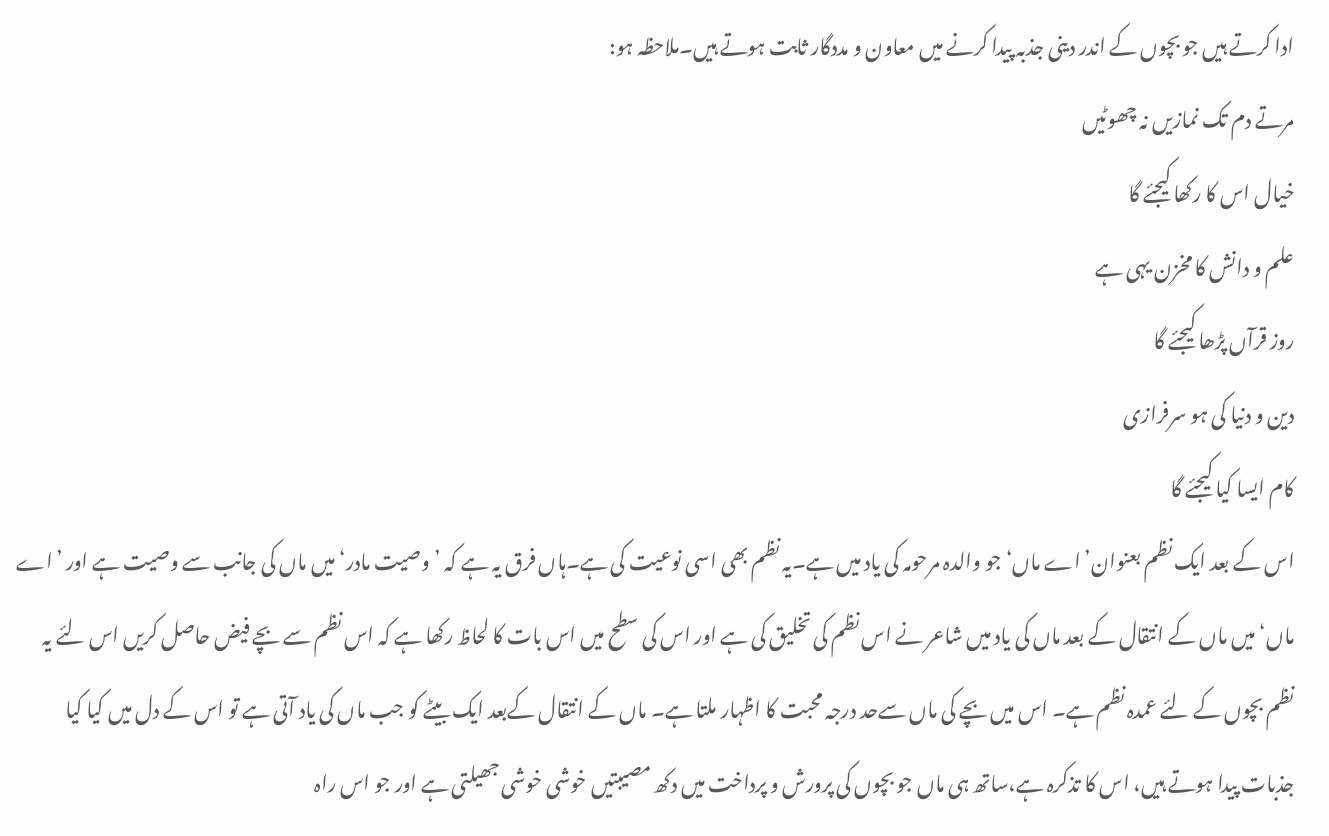ادا کرتے ہیں جو بچوں کے اندر دینی جذبہ پیدا کرنے میں معاون و مددگار ثابت ہوتے ہیں۔ملاحظہ ہو:
مرتے دم تک نمازیں نہ چھوٹیں
خیال اس کا رکھا کیجئے گا
علم و دانش کا مخزن یہی ہے
روز قرآں پڑھا کیجئے گا
دین و دنیا کی ہو سرفرازی
کام ایسا کیا کیجئے گا
اس کے بعد ایک نظم بعنوان’ اے ماں‘ جو والدہ مرحومہ کی یاد میں ہے۔یہ نظم بھی اسی نوعیت کی ہے۔ہاں فرق یہ ہے کہ ’وصیت مادر‘ میں ماں کی جانب سے وصیت ہے اور ’اے ماں‘ میں ماں کے انتقال کے بعد ماں کی یاد میں شاعر نے اس نظم کی تخلیق کی ہے اور اس کی سطح میں اس بات کا لحاظ رکھا ہے کہ اس نظم سے بچے فیض حاصل کریں اس لئے یہ نظم بچوں کے لئے عمدہ نظم ہے۔ اس میں بچے کی ماں سےحد درجہ محبت کا اظہار ملتا ہے۔ ماں کے انتقال کےبعد ایک بیٹے کو جب ماں کی یاد آتی ہے تو اس کے دل میں کیا کیا جذبات پیدا ہوتے ہیں، اس کا تذکرہ ہے،ساتھ ہی ماں جو بچوں کی پرورش و پرداخت میں دکھ مصیبتیں خوشی خوشی جھیلتی ہے اور جو اس راہ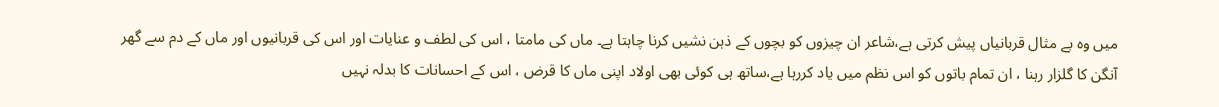میں وہ بے مثال قربانیاں پیش کرتی ہے،شاعر ان چیزوں کو بچوں کے ذہن نشیں کرنا چاہتا ہے۔ ماں کی مامتا ، اس کی لطف و عنایات اور اس کی قربانیوں اور ماں کے دم سے گھر آنگن کا گلزار رہنا ، ان تمام باتوں کو اس نظم میں یاد کررہا ہے،ساتھ ہی کوئی بھی اولاد اپنی ماں کا قرض ، اس کے احسانات کا بدلہ نہیں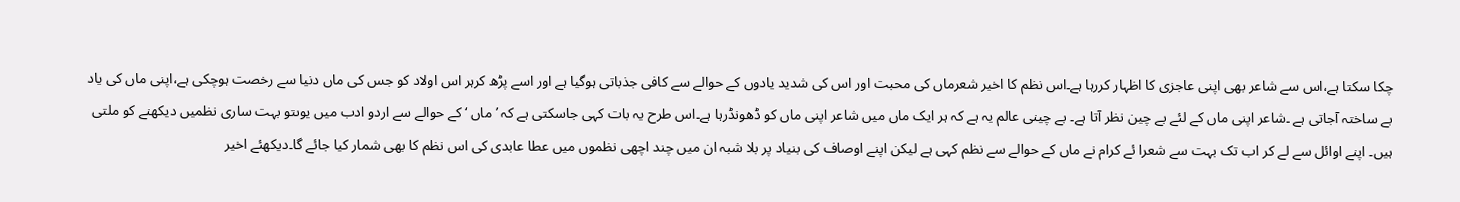چکا سکتا ہے،اس سے شاعر بھی اپنی عاجزی کا اظہار کررہا ہے۔اس نظم کا اخیر شعرماں کی محبت اور اس کی شدید یادوں کے حوالے سے کافی جذباتی ہوگیا ہے اور اسے پڑھ کرہر اس اولاد کو جس کی ماں دنیا سے رخصت ہوچکی ہے،اپنی ماں کی یاد بے ساختہ آجاتی ہے ۔شاعر اپنی ماں کے لئے بے چین نظر آتا ہے۔ بے چینی عالم یہ ہے کہ ہر ایک ماں میں شاعر اپنی ماں کو ڈھونڈرہا ہے۔اس طرح یہ بات کہی جاسکتی ہے کہ ’ ماں ‘ کے حوالے سے اردو ادب میں یوںتو بہت ساری نظمیں دیکھنے کو ملتی ہیں۔ اپنے اوائل سے لے کر اب تک بہت سے شعرا ئے کرام نے ماں کے حوالے سے نظم کہی ہے لیکن اپنے اوصاف کی بنیاد پر بلا شبہ ان میں چند اچھی نظموں میں عطا عابدی کی اس نظم کا بھی شمار کیا جائے گا۔دیکھئے اخیر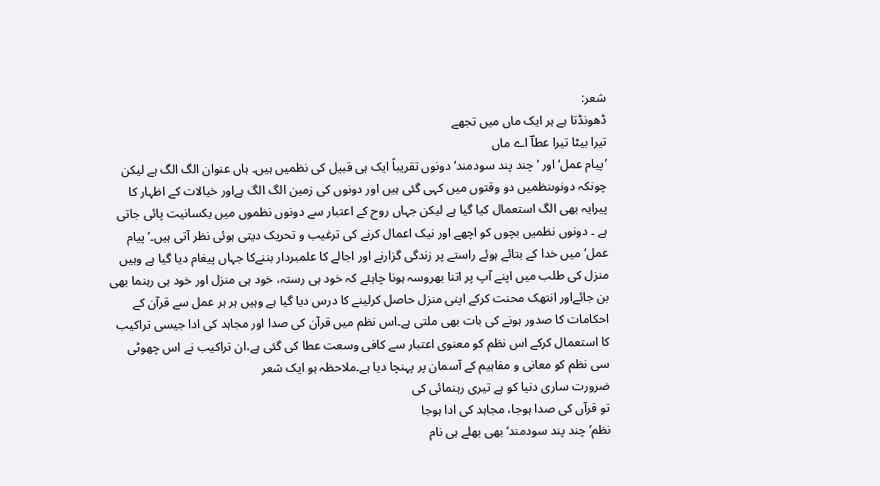شعر:
ڈھونڈتا ہے ہر ایک ماں میں تجھے
تیرا بیٹا تیرا عطاؔ اے ماں
’پیام عمل‘ اور ’ چند پند سودمند‘ دونوں تقریباً ایک ہی قبیل کی نظمیں ہیں۔ ہاں عنوان الگ الگ ہے لیکن چونکہ دونوںنظمیں دو وقتوں میں کہی گئی ہیں اور دونوں کی زمین الگ الگ ہےاور خیالات کے اظہار کا پیرایہ بھی الگ استعمال کیا گیا ہے لیکن جہاں روح کے اعتبار سے دونوں نظموں میں یکسانیت پائی جاتی ہے ۔ دونوں نظمیں بچوں کو اچھے اور نیک اعمال کرنے کی ترغیب و تحریک دیتی ہوئی نظر آتی ہیں۔’ پیام عمل‘ میں خدا کے بتائے ہوئے راستے پر زندگی گزارنے اور اجالے کا علمبردار بننےکا جہاں پیغام دیا گیا ہے وہیں منزل کی طلب میں اپنے آپ پر اتنا بھروسہ ہونا چاہئے کہ خود ہی رستہ، خود ہی منزل اور خود ہی رہنما بھی بن جائےاور انتھک محنت کرکے اپنی منزل حاصل کرلینے کا درس دیا گیا ہے وہیں ہر ہر عمل سے قرآن کے احکامات کا صدور ہونے کی بات بھی ملتی ہے۔اس نظم میں قرآن کی صدا اور مجاہد کی ادا جیسی تراکیب کا استعمال کرکے اس نظم کو معنوی اعتبار سے کافی وسعت عطا کی گئی ہے،ان تراکیب نے اس چھوٹی سی نظم کو معانی و مفاہیم کے آسمان پر پہنچا دیا ہے۔ملاحظہ ہو ایک شعر
ضرورت ساری دنیا کو ہے تیری رہنمائی کی
تو قرآں کی صدا ہوجا، مجاہد کی ادا ہوجا
نظم’ چند پند سودمند‘بھی بھلے ہی نام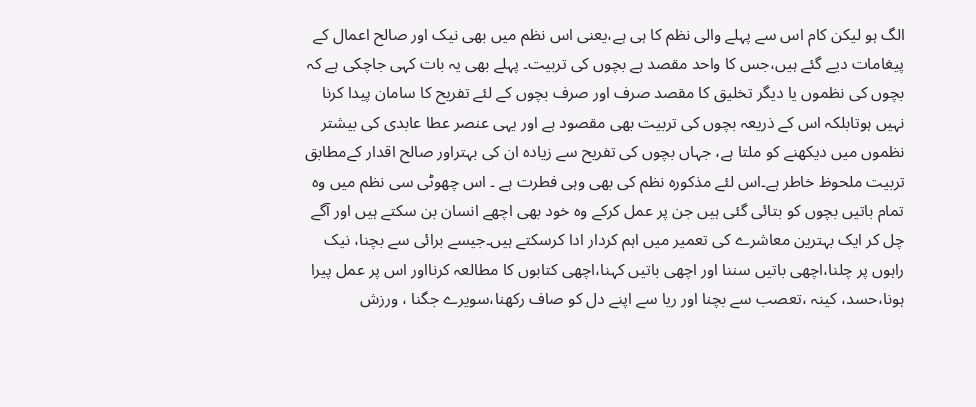الگ ہو لیکن کام اس سے پہلے والی نظم کا ہی ہے،یعنی اس نظم میں بھی نیک اور صالح اعمال کے پیغامات دیے گئے ہیں،جس کا واحد مقصد ہے بچوں کی تربیت۔ پہلے بھی یہ بات کہی جاچکی ہے کہ بچوں کی نظموں یا دیگر تخلیق کا مقصد صرف اور صرف بچوں کے لئے تفریح کا سامان پیدا کرنا نہیں ہوتابلکہ اس کے ذریعہ بچوں کی تربیت بھی مقصود ہے اور یہی عنصر عطا عابدی کی بیشتر نظموں میں دیکھنے کو ملتا ہے، جہاں بچوں کی تفریح سے زیادہ ان کی بہتراور صالح اقدار کےمطابق تربیت ملحوظ خاطر ہے۔اس لئے مذکورہ نظم کی بھی وہی فطرت ہے ۔ اس چھوٹی سی نظم میں وہ تمام باتیں بچوں کو بتائی گئی ہیں جن پر عمل کرکے وہ خود بھی اچھے انسان بن سکتے ہیں اور آگے چل کر ایک بہترین معاشرے کی تعمیر میں اہم کردار ادا کرسکتے ہیں۔جیسے برائی سے بچنا، نیک راہوں پر چلنا،اچھی باتیں سننا اور اچھی باتیں کہنا،اچھی کتابوں کا مطالعہ کرنااور اس پر عمل پیرا ہونا،حسد، کینہ ،تعصب سے بچنا اور ریا سے اپنے دل کو صاف رکھنا،سویرے جگنا ، ورزش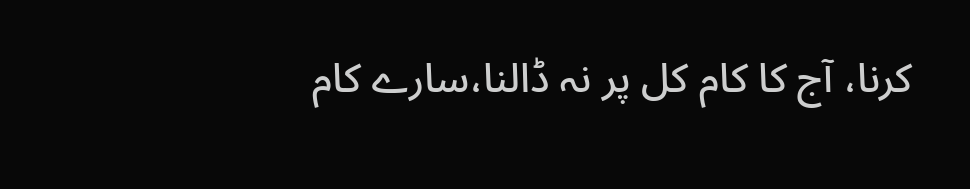کرنا، آج کا کام کل پر نہ ڈالنا،سارے کام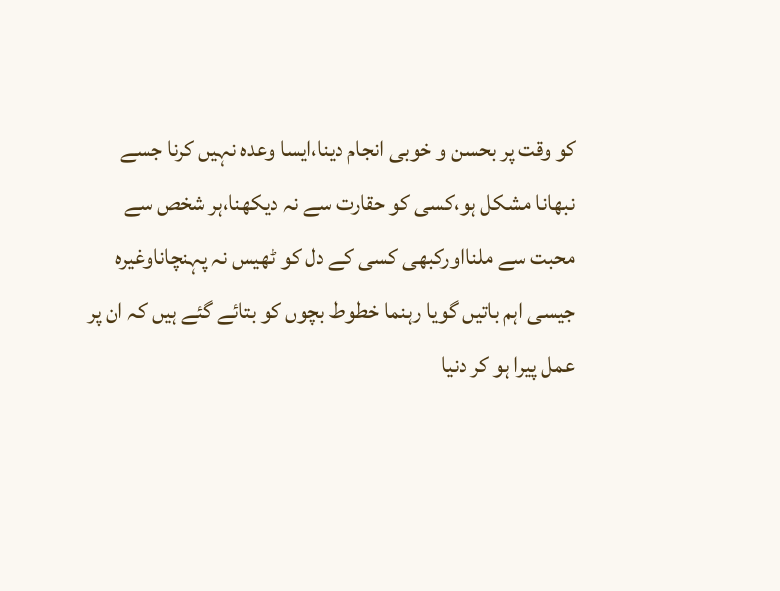کو وقت پر بحسن و خوبی انجام دینا،ایسا وعدہ نہیں کرنا جسے نبھانا مشکل ہو،کسی کو حقارت سے نہ دیکھنا،ہر شخص سے محبت سے ملنااورکبھی کسی کے دل کو ٹھیس نہ پہنچاناوغیرہ جیسی اہم باتیں گویا رہنما خطوط بچوں کو بتائے گئے ہیں کہ ان پر عمل پیرا ہو کر دنیا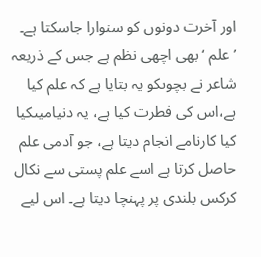اور آخرت دونوں کو سنوارا جاسکتا ہے۔
’ علم ‘ بھی اچھی نظم ہے جس کے ذریعہ شاعر نے بچوںکو یہ بتایا ہے کہ علم کیا ہے،اس کی فطرت کیا ہے، یہ دنیامیںکیا کیا کارنامے انجام دیتا ہے، جو آدمی علم حاصل کرتا ہے اسے علم پستی سے نکال کرکس بلندی پر پہنچا دیتا ہے۔ اس لیے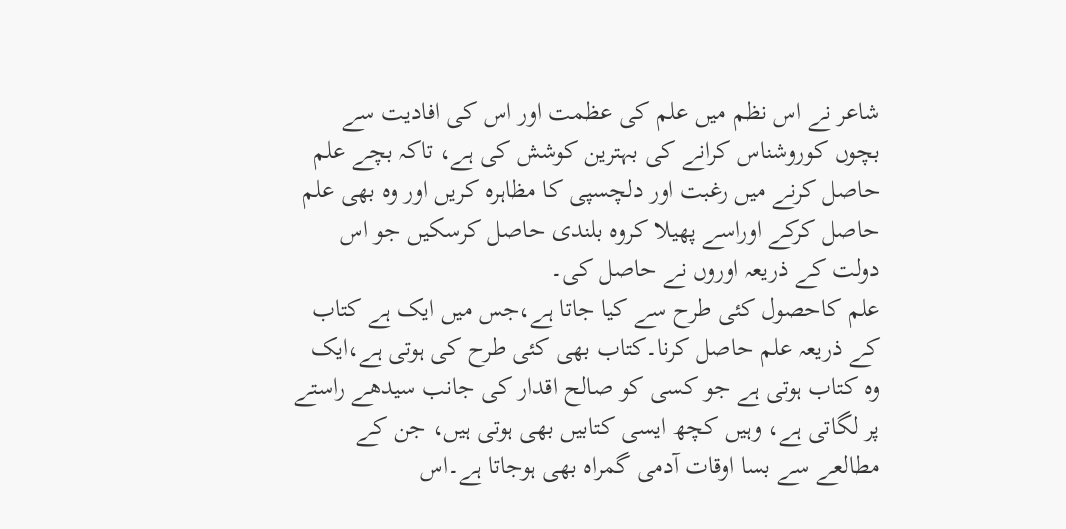شاعر نے اس نظم میں علم کی عظمت اور اس کی افادیت سے بچوں کوروشناس کرانے کی بہترین کوشش کی ہے، تاکہ بچے علم حاصل کرنے میں رغبت اور دلچسپی کا مظاہرہ کریں اور وہ بھی علم حاصل کرکے اوراسے پھیلا کروہ بلندی حاصل کرسکیں جو اس دولت کے ذریعہ اوروں نے حاصل کی۔
علم کاحصول کئی طرح سے کیا جاتا ہے،جس میں ایک ہے کتاب کے ذریعہ علم حاصل کرنا۔کتاب بھی کئی طرح کی ہوتی ہے،ایک وہ کتاب ہوتی ہے جو کسی کو صالح اقدار کی جانب سیدھے راستے پر لگاتی ہے، وہیں کچھ ایسی کتابیں بھی ہوتی ہیں، جن کے مطالعے سے بسا اوقات آدمی گمراہ بھی ہوجاتا ہے۔اس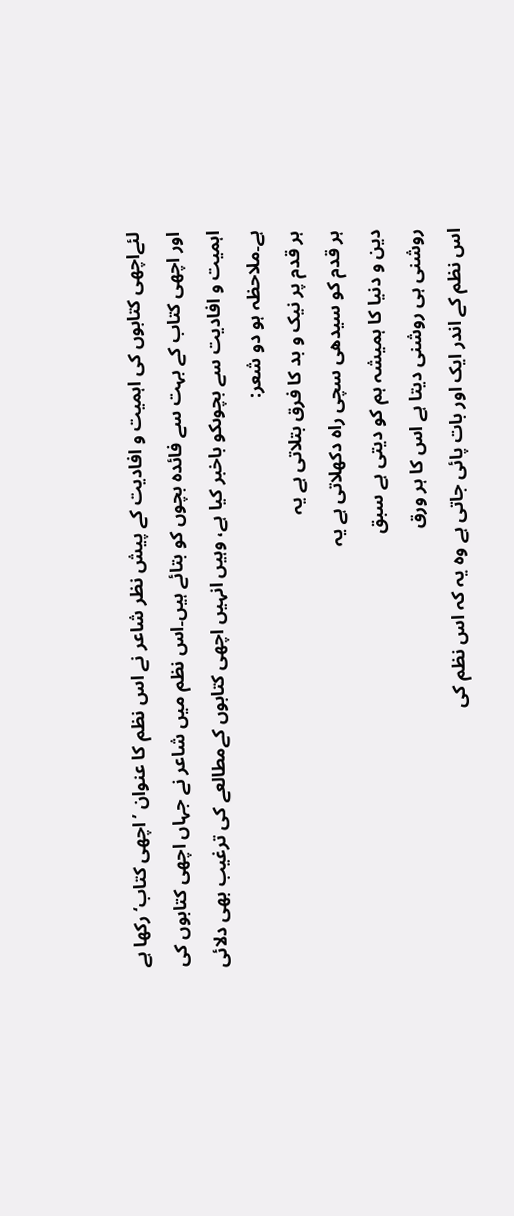لئےاچھی کتابوں کی اہمیت و افادیت کے پیش نظر شاعر نے اس نظم کا عنوان ’اچھی کتاب‘ رکھا ہے اور اچھی کتاب کے بہت سے فائدہ بچوں کو بتائے ہیں۔اس نظم میں شاعر نے جہاں اچھی کتابوں کی اہمیت و افادیت سے بچوںکو باخبر کیا ہے، وہیں انہیں اچھی کتابوں کےمطالعے کی ترغیب بھی دلائی ہے۔ملاحظہ ہو دو شعر:
ہر قدم پر نیک و بد کا فرق بتلاتی ہے یہ
ہر قدم کو سیدھی سچی راہ دکھلاتی ہے یہ
دین و دنیا کا ہمیشہ ہم کو دیتی ہے سبق
روشنی ہی روشنی دیتا ہے اس کا ہر ورق
اس نظم کے اندر ایک اور بات پائی جاتی ہے وہ یہ کہ اس نظم کی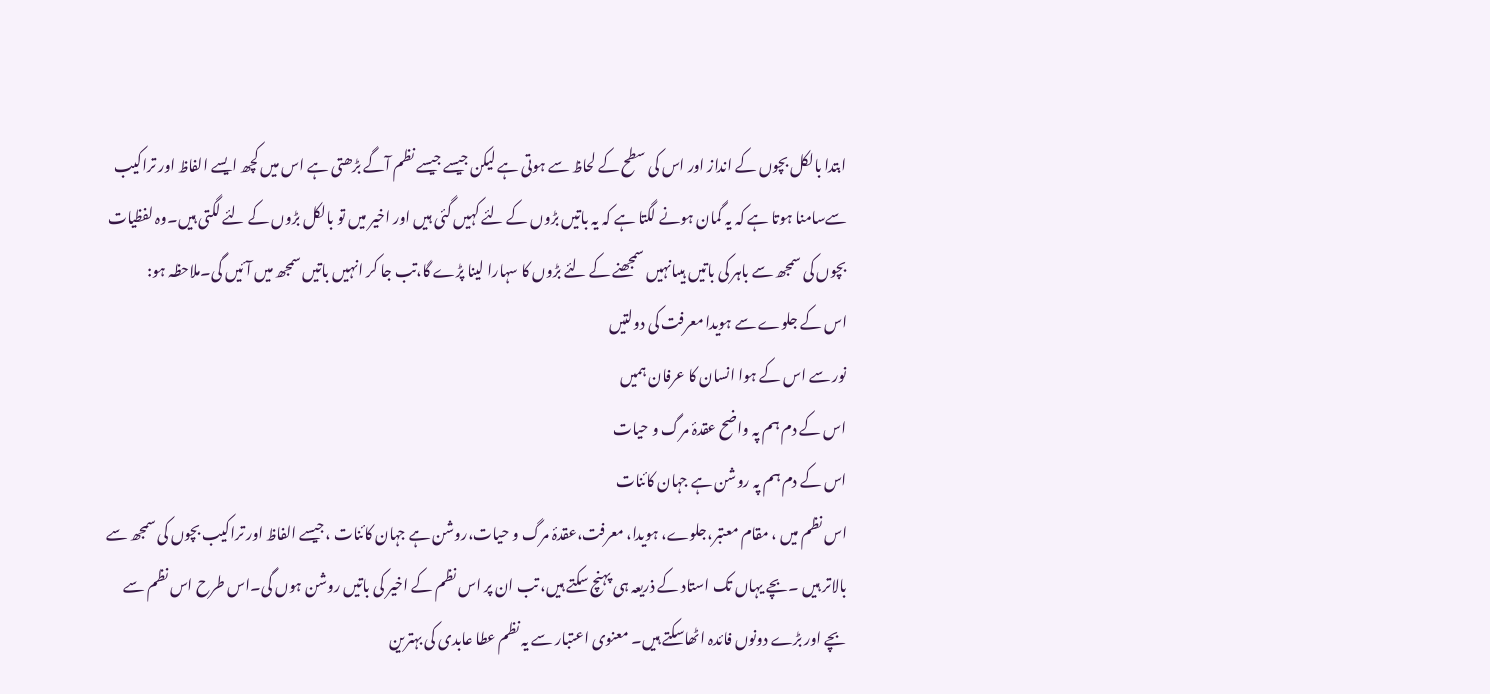ابتدا بالکل بچوں کے انداز اور اس کی سطح کے لحاظ سے ہوتی ہے لیکن جیسے جیسے نظم آگے بڑھتی ہے اس میں کچھ ایسے الفاظ اور تراکیب سےسامنا ہوتا ہے کہ یہ گمان ہونے لگتا ہے کہ یہ باتیں بڑوں کے لئے کہیں گئی ہیں اور اخیر میں تو بالکل بڑوں کے لئے لگتی ہیں۔وہ لفظیات بچوں کی سمجھ سے باہر کی باتیں ہیںانہیں سمجھنے کے لئے بڑوں کا سہارا لینا پڑے گا،تب جا کر انہیں باتیں سمجھ میں آئیں گی۔ملاحظہ ہو:
اس کے جلوے سے ہویدا معرفت کی دولتیں
نور سے اس کے ہوا انسان کا عرفان ہمیں
اس کے دم ہم پہ واضح عقدۂ مرگ و حیات
اس کے دم ہم پہ روشن ہے جہان کائنات
اس نظم میں ، مقام معتبر،جلوے، ہویدا، معرفت،عقدۂ مرگ و حیات،روشن ہے جہان کائنات ،جیسے الفاظ اور تراکیب بچوں کی سمجھ سے بالاتر ہیں ۔بچے یہاں تک استاد کے ذریعہ ہی پہنچ سکتے ہیں، تب ان پر اس نظم کے اخیر کی باتیں روشن ہوں گی۔اس طرح اس نظم سے بچے اور بڑے دونوں فائدہ اٹھاسکتے ہیں۔ معنوی اعتبار سے یہ نظم عطا عابدی کی بہترین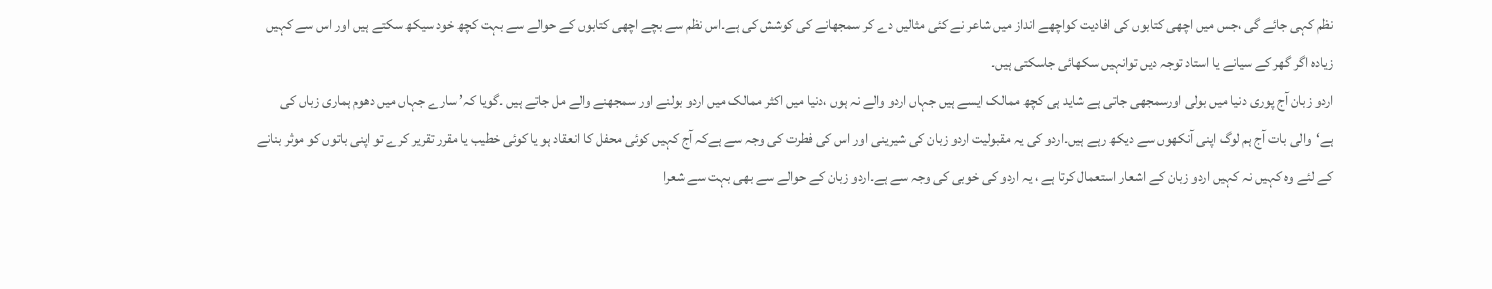نظم کہی جائے گی ،جس میں اچھی کتابوں کی افادیت کواچھے انداز میں شاعر نے کئی مثالیں دے کر سمجھانے کی کوشش کی ہے۔اس نظم سے بچے اچھی کتابوں کے حوالے سے بہت کچھ خود سیکھ سکتے ہیں اور اس سے کہیں زیادہ اگر گھر کے سیانے یا استاد توجہ دیں توانہیں سکھائی جاسکتی ہیں۔
اردو زبان آج پوری دنیا میں بولی اورسمجھی جاتی ہے شاید ہی کچھ ممالک ایسے ہیں جہاں اردو والے نہ ہوں ،دنیا میں اکثر ممالک میں اردو بولنے اور سمجھنے والے مل جاتے ہیں ۔گویا کہ’ سارے جہاں میں دھوم ہماری زباں کی ہے‘والی بات آج ہم لوگ اپنی آنکھوں سے دیکھ رہے ہیں۔اردو کی یہ مقبولیت اردو زبان کی شیرینی اور اس کی فطرت کی وجہ سے ہےکہ آج کہیں کوئی محفل کا انعقاد ہو یا کوئی خطیب یا مقرر تقریر کرے تو اپنی باتوں کو موثر بنانے کے لئے وہ کہیں نہ کہیں اردو زبان کے اشعار استعمال کرتا ہے ، یہ اردو کی خوبی کی وجہ سے ہے۔اردو زبان کے حوالے سے بھی بہت سے شعرا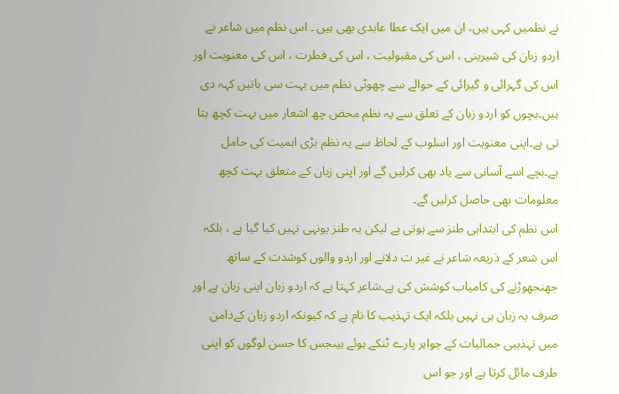نے نظمیں کہی ہیں، ان میں ایک عطا عابدی بھی ہیں ۔ اس نظم میں شاعر نے اردو زبان کی شیرینی ، اس کی مقبولیت ، اس کی فطرت ، اس کی معنویت اور اس کی گہرائی و گیرائی کے حوالے سے چھوٹی نظم میں بہت سی باتیں کہہ دی ہیں۔بچوں کو اردو زبان کے تعلق سے یہ نظم محض چھ اشعار میں بہت کچھ بتا تی ہے۔اپنی معنویت اور اسلوب کے لحاظ سے یہ نظم بڑی اہمیت کی حامل ہے۔بچے اسے آسانی سے یاد بھی کرلیں گے اور اپنی زبان کے متعلق بہت کچھ معلومات بھی حاصل کرلیں گے۔
اس نظم کی ابتداہی طنز سے ہوتی ہے لیکن یہ طنز یونہی نہیں کیا گیا ہے ، بلکہ اس شعر کے ذریعہ شاعر نے غیر ت دلانے اور اردو والوں کوشدت کے ساتھ جھنجھوڑنے کی کامیاب کوشش کی ہے۔شاعر کہتا ہے کہ اردو زبان اپنی زبان ہے اور صرف یہ زبان ہی نہیں بلکہ ایک تہذیب کا نام ہے کہ کیونکہ اردو زبان کےدامن میں تہذیبی جمالیات کے جواہر پارے ٹنکے ہوئے ہیںجس کا حسن لوگوں کو اپنی طرف مائل کرتا ہے اور جو اس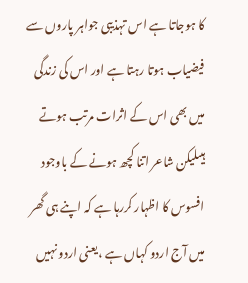کا ہوجاتا ہے اس تہذیبی جواہر پاروں سے فیضیاب ہوتا رہتا ہے اور اس کی زندگی میں بھی اس کے اثرات مرتب ہوتے ہیںلیکن شاعر اتنا کچھ ہونے کے باوجود افسوس کا اظہار کررہا ہے کہ اپنے ہی گھر میں آج اردو کہاں ہے ،یعنی اردو نہیں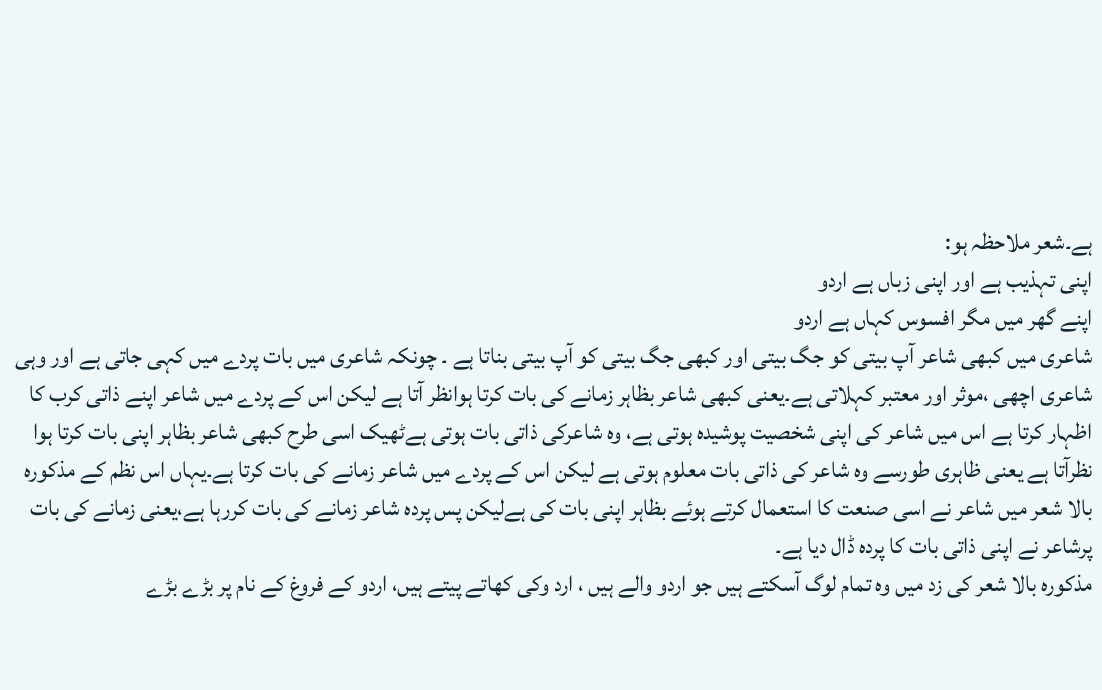ہے۔شعر ملاحظہ ہو:
اپنی تہذیب ہے اور اپنی زباں ہے اردو
اپنے گھر میں مگر افسوس کہاں ہے اردو
شاعری میں کبھی شاعر آپ بیتی کو جگ بیتی اور کبھی جگ بیتی کو آپ بیتی بناتا ہے ۔ چونکہ شاعری میں بات پردے میں کہی جاتی ہے اور وہی شاعری اچھی ،موثر اور معتبر کہلاتی ہے۔یعنی کبھی شاعر بظاہر زمانے کی بات کرتا ہوانظر آتا ہے لیکن اس کے پردے میں شاعر اپنے ذاتی کرب کا اظہار کرتا ہے اس میں شاعر کی اپنی شخصیت پوشیدہ ہوتی ہے، وہ شاعرکی ذاتی بات ہوتی ہےٹھیک اسی طرح کبھی شاعر بظاہر اپنی بات کرتا ہوا نظرآتا ہے یعنی ظاہری طورسے وہ شاعر کی ذاتی بات معلوم ہوتی ہے لیکن اس کے پردے میں شاعر زمانے کی بات کرتا ہے۔یہاں اس نظم کے مذکورہ بالا شعر میں شاعر نے اسی صنعت کا استعمال کرتے ہوئے بظاہر اپنی بات کی ہےلیکن پس پردہ شاعر زمانے کی بات کررہا ہے،یعنی زمانے کی بات پرشاعر نے اپنی ذاتی بات کا پردہ ڈال دیا ہے۔
مذکورہ بالا شعر کی زد میں وہ تمام لوگ آسکتے ہیں جو اردو والے ہیں ، ارد وکی کھاتے پیتے ہیں، اردو کے فروغ کے نام پر بڑے بڑے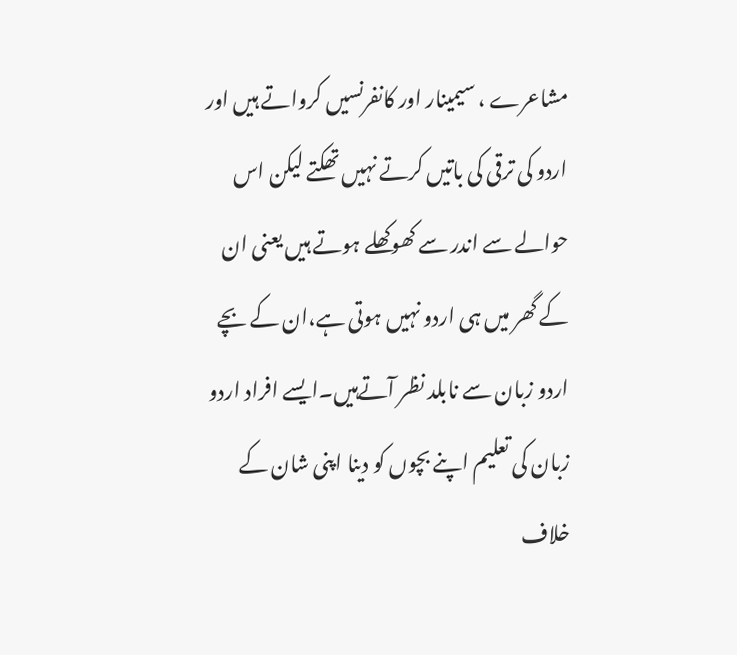مشاعرے ، سیمینار اور کانفرنسیں کرواتے ہیں اور اردو کی ترقی کی باتیں کرتے نہیں تھکتے لیکن اس حوالے سے اندر سے کھوکھلے ہوتے ہیں یعنی ان کے گھر میں ہی اردو نہیں ہوتی ہے،ان کے بچے اردو زبان سے نابلد نظر آتےہیں۔ایسے افراد اردو زبان کی تعلیم اپنے بچوں کو دینا اپنی شان کے خلاف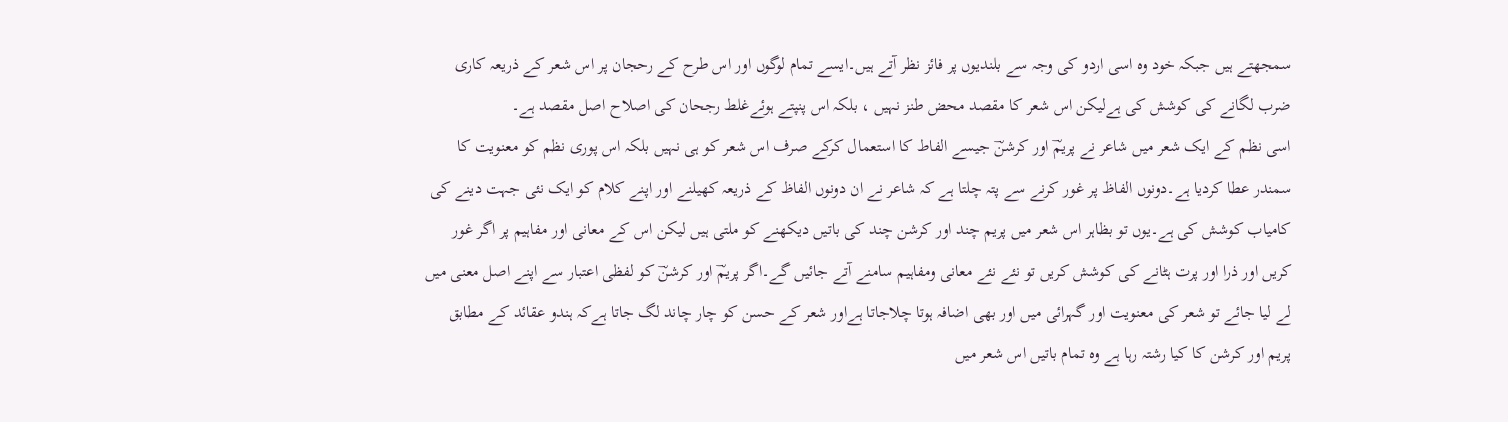سمجھتے ہیں جبکہ خود وہ اسی اردو کی وجہ سے بلندیوں پر فائز نظر آتے ہیں۔ایسے تمام لوگوں اور اس طرح کے رحجان پر اس شعر کے ذریعہ کاری ضرب لگانے کی کوشش کی ہےلیکن اس شعر کا مقصد محض طنز نہیں ، بلکہ اس پنپتے ہوئےغلط رجحان کی اصلاح اصل مقصد ہے۔
اسی نظم کے ایک شعر میں شاعر نے پریمؔ اور کرشنؔ جیسے الفاط کا استعمال کرکے صرف اس شعر کو ہی نہیں بلکہ اس پوری نظم کو معنویت کا سمندر عطا کردیا ہے۔دونوں الفاظ پر غور کرنے سے پتہ چلتا ہے کہ شاعر نے ان دونوں الفاظ کے ذریعہ کھیلنے اور اپنے کلام کو ایک نئی جہت دینے کی کامیاب کوشش کی ہے۔یوں تو بظاہر اس شعر میں پریم چند اور کرشن چند کی باتیں دیکھنے کو ملتی ہیں لیکن اس کے معانی اور مفاہیم پر اگر غور کریں اور ذرا اور پرت ہٹانے کی کوشش کریں تو نئے نئے معانی ومفاہیم سامنے آتے جائیں گے۔اگر پریمؔ اور کرشنؔ کو لفظی اعتبار سے اپنے اصل معنی میں لے لیا جائے تو شعر کی معنویت اور گہرائی میں اور بھی اضافہ ہوتا چلاجاتا ہےاور شعر کے حسن کو چار چاند لگ جاتا ہےکہ ہندو عقائد کے مطابق پریم اور کرشن کا کیا رشتہ رہا ہے وہ تمام باتیں اس شعر میں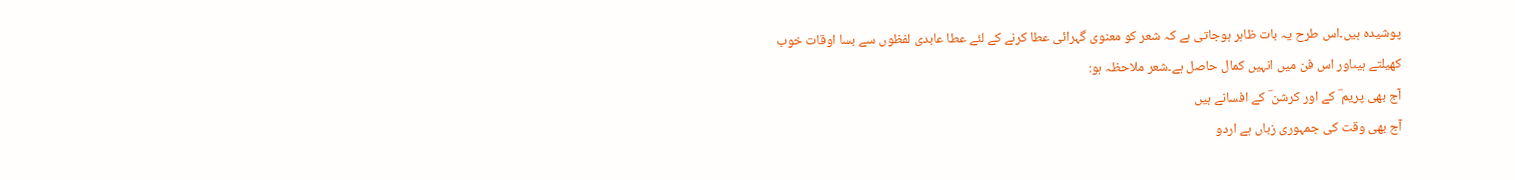پوشیدہ ہیں۔اس طرح یہ بات ظاہر ہوجاتی ہے کہ شعر کو معنوی گہرائی عطا کرنے کے لئے عطا عابدی لفظوں سے بسا اوقات خوب کھیلتے ہیںاور اس فن میں انہیں کمال حاصل ہے۔شعر ملاحظہ ہو:
آج بھی پریم ؔ کے اور کرشن ؔ کے افسانے ہیں
آج بھی وقت کی جمہوری زباں ہے اردو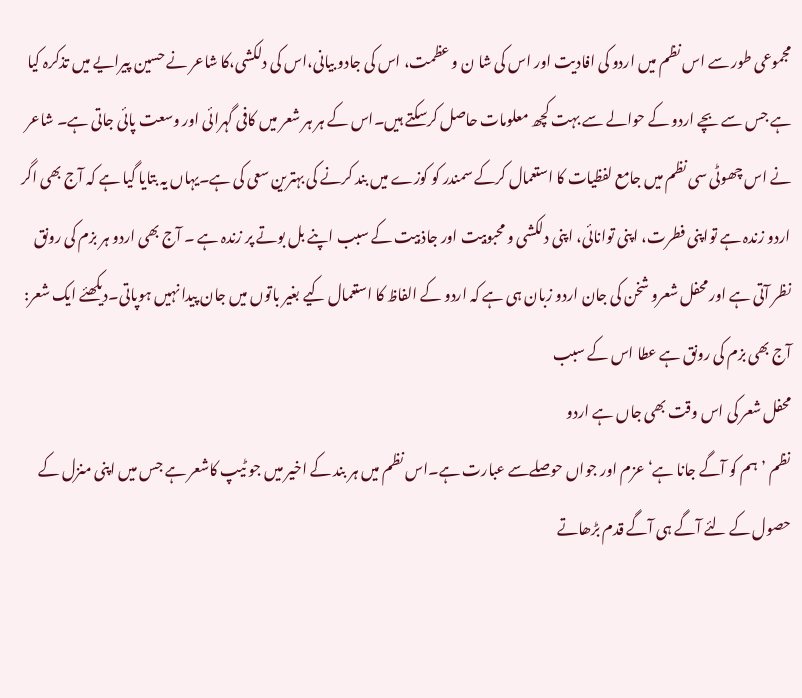مجموعی طور سے اس نظم میں اردو کی افادیت اور اس کی شا ن و عظمت، اس کی جادو بیانی،اس کی دلکشی،کا شاعر نے حسین پیرایے میں تذکرہ کیا ہے جس سے بچے اردو کے حوالے سے بہت کچھ معلومات حاصل کرسکتے ہیں۔اس کے ہر ہر شعر میں کافی گہرائی اور وسعت پائی جاتی ہے۔ شاعر نے اس چھوٹی سی نظم میں جامع لفظیات کا استعمال کرکے سمندر کو کوزے میں بند کرنے کی بہترین سعی کی ہے۔یہاں یہ بتایا گیا ہے کہ آج بھی اگر اردو زندہ ہے تواپنی فطرت، اپنی توانائی، اپنی دلکشی و محبوبیت اور جاذبیت کے سبب اپنے بل بوتے پر زندہ ہے ۔ آج بھی اردو ہر بزم کی رونق نظر آتی ہے اور محفل شعرو شخن کی جان اردو زبان ہی ہے کہ اردو کے الفاظ کا استعمال کیے بغیر باتوں میں جان پیدا نہیں ہوپاتی۔دیکھئے ایک شعر:
آج بھی بزم کی رونق ہے عطا اس کے سبب
محفل شعر کی اس وقت بھی جاں ہے اردو
نظم ’ہم کو آگے جانا ہے‘عزم اور جواں حوصلےسے عبارت ہے۔اس نظم میں ہر بند کے اخیر میں جو ٹیپ کاشعر ہے جس میں اپنی منزل کے حصول کے لئے آگے ہی آگے قدم بڑھاتے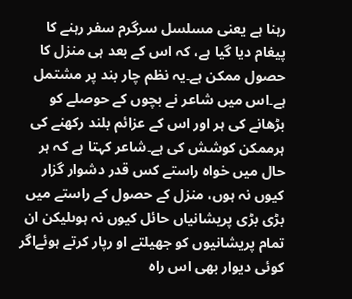رہنا ہے یعنی مسلسل سرگرم سفر رہنے کا پیغام دیا گیا ہے، کہ اس کے بعد ہی منزل کا حصول ممکن ہے۔یہ نظم چار بند پر مشتمل ہے۔اس میں شاعر نے بچوں کے حوصلے کو بڑھانے کی ہر اور اس کے عزائم بلند رکھنے کی ہرممکن کوشش کی ہے۔شاعر کہتا ہے کہ ہر حال میں خواہ راستے کس قدر دشوار گزار کیوں نہ ہوں، منزل کے حصول کے راستے میں بڑی بڑی پریشانیاں حائل کیوں نہ ہوںلیکن ان تمام پریشانیوں کو جھیلتے او رپار کرتے ہوئےاگر کوئی دیوار بھی اس راہ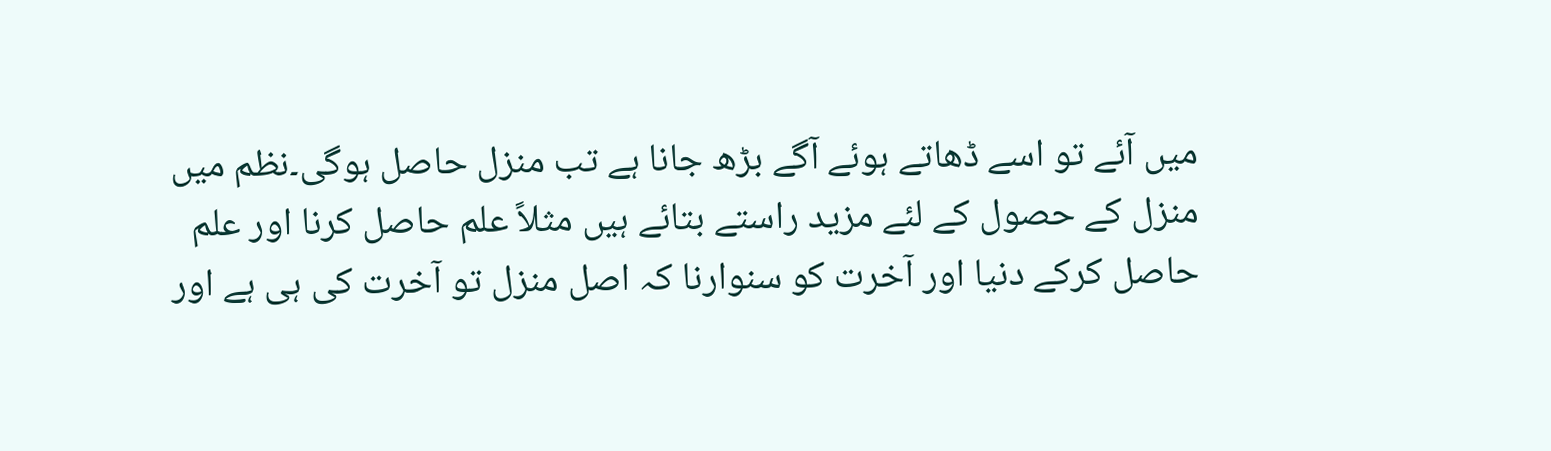میں آئے تو اسے ڈھاتے ہوئے آگے بڑھ جانا ہے تب منزل حاصل ہوگی۔نظم میں منزل کے حصول کے لئے مزید راستے بتائے ہیں مثلاً علم حاصل کرنا اور علم حاصل کرکے دنیا اور آخرت کو سنوارنا کہ اصل منزل تو آخرت کی ہی ہے اور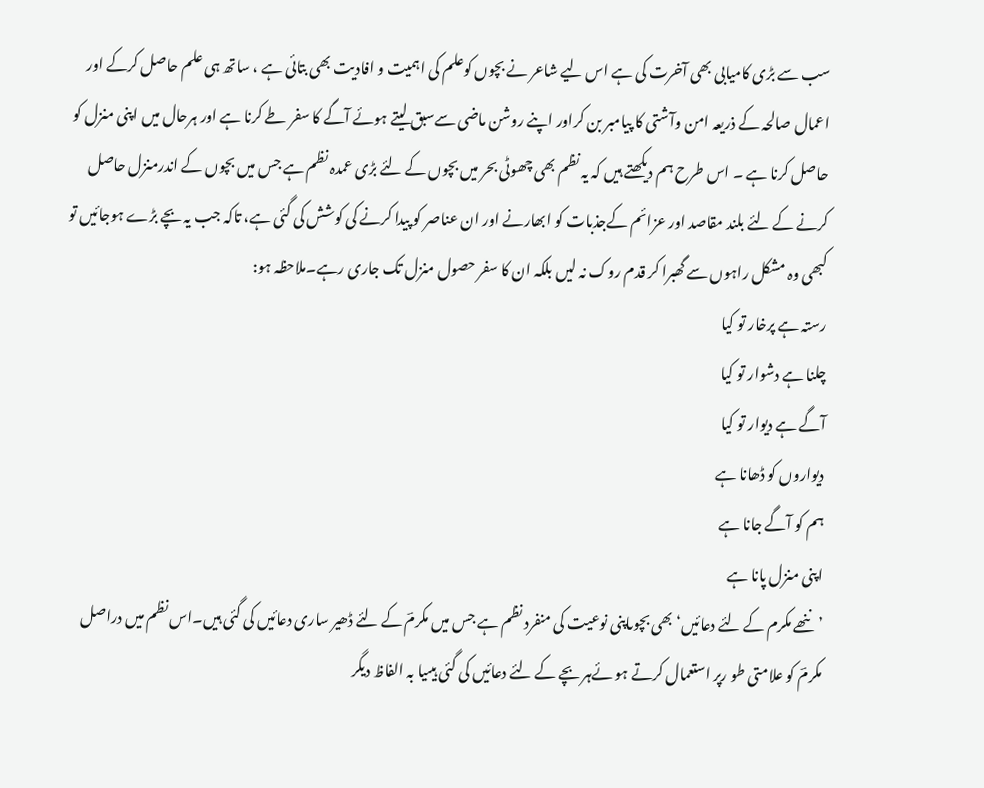سب سے بڑی کامیابی بھی آخرت کی ہے اس لیے شاعر نے بچوں کوعلم کی اہمیت و افادیت بھی بتائی ہے ، ساتھ ہی علم حاصل کرکے اور اعمال صالحہ کے ذریعہ امن وآشتی کا پیامبر بن کراور اپنے روشن ماضی سےسبق لیتے ہوئے آگے کا سفر طے کرنا ہے اور ہرحال میں اپنی منزل کو حاصل کرنا ہے ۔ اس طرح ہم دیکھتے ہیں کہ یہ نظم بھی چھوٹی بحر میں بچوں کے لئے بڑی عمدہ نظم ہے جس میں بچوں کے اندرمنزل حاصل کرنے کے لئے بلند مقاصد اور عزائم کےجذبات کو ابھارنے اور ان عناصر کو پیدا کرنے کی کوشش کی گئی ہے، تاکہ جب یہ بچے بڑے ہوجائیں تو کبھی وہ مشکل راہوں سے گھبرا کر قدم روک نہ لیں بلکہ ان کا سفر حصول منزل تک جاری رہے۔ملاحظہ ہو:
رستہ ہے پرخار تو کیا
چلنا ہے دشوار تو کیا
آگے ہے دیوار تو کیا
دیواروں کو ڈھانا ہے
ہم کو آگے جانا ہے
اپنی منزل پانا ہے
’ننھے مکرم کے لئے دعائیں‘ بھی بچوںاپنی نوعیت کی منفرد نظم ہے جس میں مکرمؔ کے لئے ڈھیر ساری دعائیں کی گئی ہیں۔اس نظم میں دراصل مکرمؔ کو علامتی طو رپر استعمال کرتے ہو ئےہر بچے کے لئے دعائیں کی گئی ہیںیا بہ الفاظ دیگر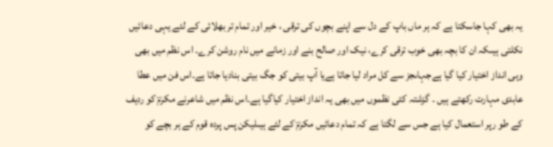یہ بھی کہا جاسکتا ہے کہ ہر ماں باپ کے دل سے اپنے بچوں کی ترقی ، خیر اور تمام تر بھلائی کے لئے یہی دعائیں نکلتی ہیںکہ ان کا بچہ بھی خوب ترقی کرے، نیک اور صالح بنے اور زمانے میں نام روشن کرے۔ اس نظم میں بھی وہی انداز اختیار کیا گیا ہےجہاںجز سے کل مراد لیا جاتا ہےیا آپ بیتی کو جگ بیتی بنادیا جاتا ہے۔اس فن میں عطا عابدی مہارت رکھتے ہیں ۔ گزشتہ کئی نظموں میں بھی یہ انداز اختیار کیاگیا ہے۔اس نظم میں شاعرنے مکرمؔ کو ردیف کے طو رپر استعمال کیا ہے جس سے لگتا ہے کہ تمام دعائیں مکرمؔ کے لئے ہیںلیکن پس پردہ قوم کے ہر بچے کو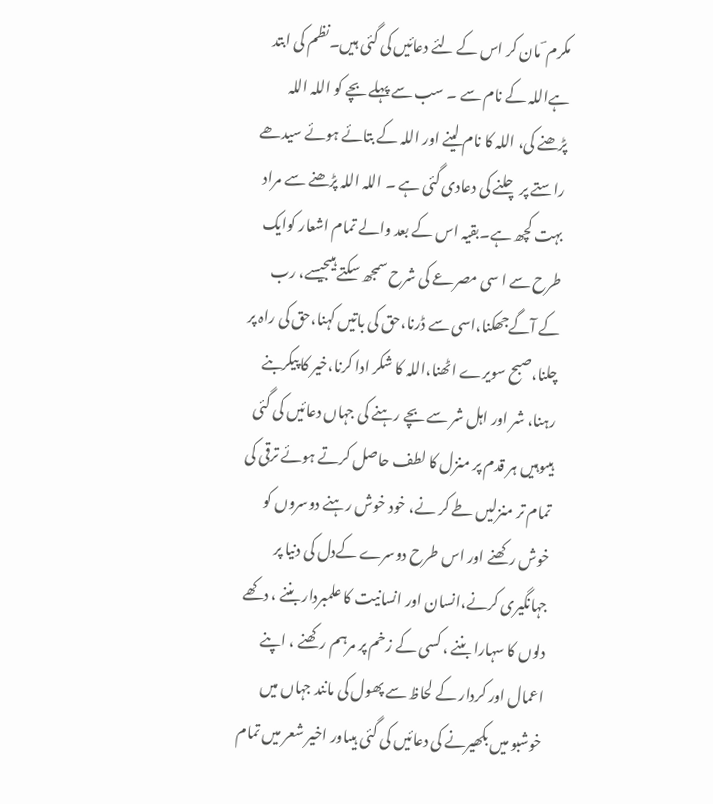مکرم ؔ مان کر اس کے لئے دعائیں کی گئی ہیں۔نظم کی ابتد ہےاللہ کے نام سے ۔ سب سے پہلے بچے کو اللہ اللہ پڑھنے کی، اللہ کا نام لینے اور اللہ کے بتائے ہوئے سیدھے راستے پر چلنے کی دعادی گئی ہے ۔ اللہ اللہ پڑھنے سے مراد بہت کچھ ہے۔بقیہ اس کے بعد والے تمام اشعار کوایک طرح سے ا سی مصرعے کی شرح سمجھ سکتے ہیںجیسے، رب کے آگےجھکنا،اسی سے ڈرنا،حق کی باتیں کہنا،حق کی راہ پر چلنا،صبح سویرے اٹھنا،اللہ کا شکر ادا کرنا،خیر کا پیکربنے رہنا، شر اور اہل شر سے بچے رہنے کی جہاں دعائیں کی گئی ہیںوہیں ہر قدم پر منزل کا لطف حاصل کرتے ہوئے ترقی کی تمام تر منزلیں طے کر نے، خود خوش رہنے دوسروں کو خوش رکھنے اور اس طرح دوسرے کےدل کی دنیا پر جہانگیری کرنے،انسان اور انسانیت کا علمبردار بننے ، دکھے دلوں کا سہارا بننے ، کسی کے زخم پر مرہم رکھنے ، اپنے اعمال اور کردار کے لحاظ سے پھول کی مانند جہاں میں خوشبو میں بکھیرنے کی دعائیں کی گئی ہیںاور اخیر شعر میں تمام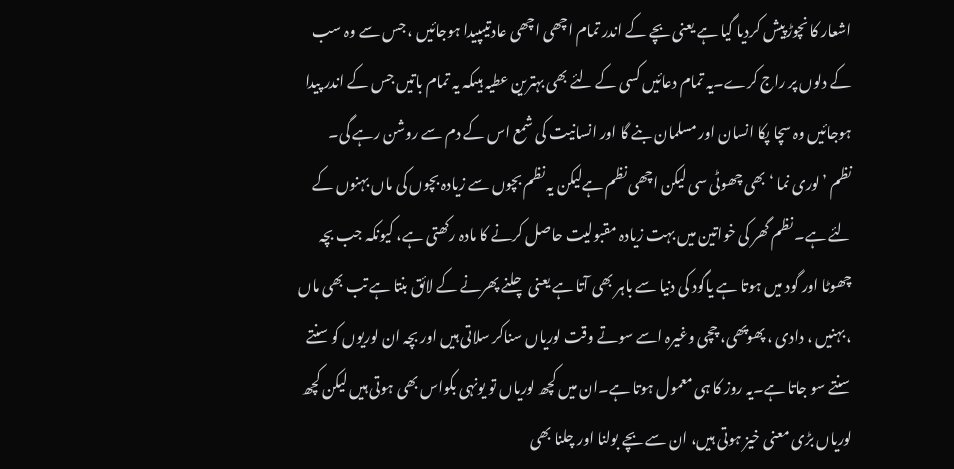اشعار کا نچوڑپیش کردیا گیا ہے یعنی بچے کے اندر تمام اچھی اچھی عادتیںپیدا ہوجائیں ، جس سے وہ سب کے دلوں پر راج کرے۔یہ تمام دعائیں کسی کے لئے بھی بہترین عطیہ ہیںکہ یہ تمام باتیں جس کے اندر پیدا ہوجائیں وہ سچا پکا انسان اور مسلمان بنے گا اور انسانیت کی شمع اس کے دم سے روشن رہے گی۔
نظم ’لوری نما ‘بھی چھوٹی سی لیکن اچھی نظم ہےلیکن یہ نظم بچوں سے زیادہ بچوں کی ماں بہنوں کے لئے ہے۔ نظم گھر کی خواتین میں بہت زیادہ مقبولیت حاصل کرنے کا مادہ رکھتی ہے، کیونکہ جب بچہ چھوٹا اور گود میں ہوتا ہے یاگود کی دنیا سے باہر بھی آتا ہے یعنی چلنے پھرنے کے لائق بنتا ہے تب بھی ماں ، بہنیں ، دادی ، پھوپھی، چچی وغیرہ اسے سوتے وقت لوریاں سناکر سلاتی ہیں اور بچہ ان لوریوں کو سنتے سنتے سو جاتا ہے۔یہ روز کا ہی معمول ہوتا ہے۔ان میں کچھ لوریاں تو یونہی بکواس بھی ہوتی ہیں لیکن کچھ لوریاں بڑی معنی خیز ہوتی ہیں، ان سے بچے بولنا اور چلنا بھی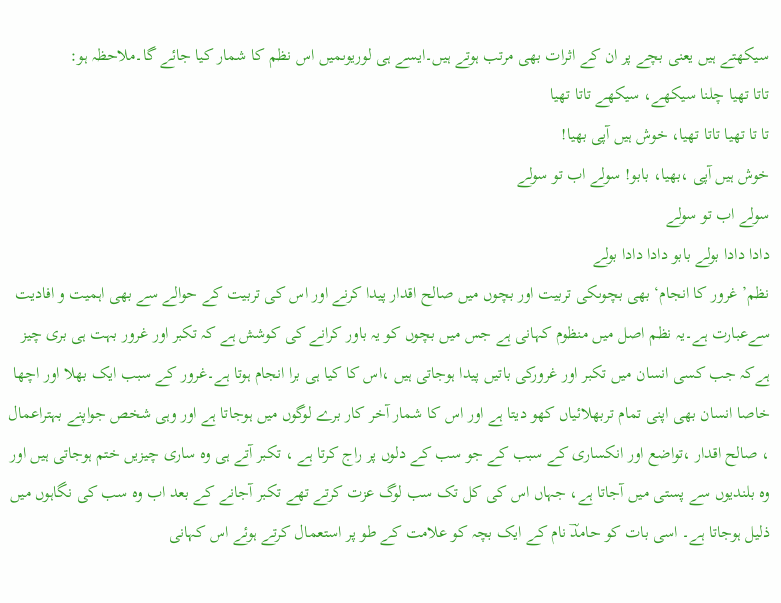سیکھتے ہیں یعنی بچے پر ان کے اثرات بھی مرتب ہوتے ہیں۔ایسے ہی لوریوںمیں اس نظم کا شمار کیا جائے گا۔ملاحظہ ہو:
تاتا تھیا چلنا سیکھے، سیکھے تاتا تھیا
تا تا تھیا تاتا تھیا، خوش ہیں آپی بھیا!
خوش ہیں آپی ،بھیا، بابو! سولے اب تو سولے
سولے اب تو سولے
دادا دادا بولے بابو دادا دادا بولے
نظم’ غرور کا انجام‘ بھی بچوںکی تربیت اور بچوں میں صالح اقدار پیدا کرنے اور اس کی تربیت کے حوالے سے بھی اہمیت و افادیت سےعبارت ہے۔یہ نظم اصل میں منظوم کہانی ہے جس میں بچوں کو یہ باور کرانے کی کوشش ہے کہ تکبر اور غرور بہت ہی بری چیز ہےکہ جب کسی انسان میں تکبر اور غرورکی باتیں پیدا ہوجاتی ہیں ،اس کا کیا ہی برا انجام ہوتا ہے۔غرور کے سبب ایک بھلا اور اچھا خاصا انسان بھی اپنی تمام تربھلائیاں کھو دیتا ہے اور اس کا شمار آخر کار برے لوگوں میں ہوجاتا ہے اور وہی شخص جواپنے بہتراعمال ، صالح اقدار ،تواضع اور انکساری کے سبب کے جو سب کے دلوں پر راج کرتا ہے ، تکبر آتے ہی وہ ساری چیزیں ختم ہوجاتی ہیں اور وہ بلندیوں سے پستی میں آجاتا ہے، جہاں اس کی کل تک سب لوگ عزت کرتے تھے تکبر آجانے کے بعد اب وہ سب کی نگاہوں میں ذلیل ہوجاتا ہے۔ اسی بات کو حامدؔ نام کے ایک بچہ کو علامت کے طو پر استعمال کرتے ہوئے اس کہانی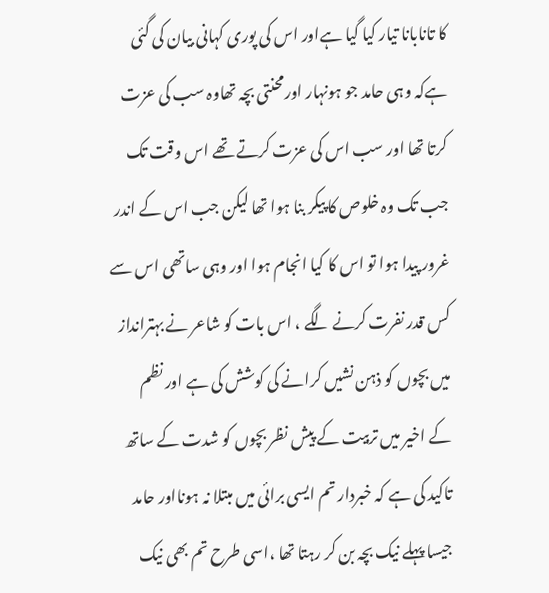کا تانابانا تیار کیا گیا ہےاور اس کی پوری کہانی بیان کی گئی ہےکہ وہی حامد جو ہونہار اورمحنتی بچہ تھاوہ سب کی عزت کرتا تھا اور سب اس کی عزت کرتے تھے اس وقت تک جب تک وہ خلوص کا پیکر بنا ہوا تھا لیکن جب اس کے اندر غرور پیدا ہوا تو اس کا کیا انجام ہوا اور وہی ساتھی اس سے کس قدر نفرت کرنے لگے ، اس بات کو شاعر نے بہترانداز میں بچوں کو ذہن نشیں کرانے کی کوشش کی ہے اور نظم کے اخیر میں تربیت کے پیش نظر بچوں کو شدت کے ساتھ تاکید کی ہے کہ خبردار تم ایسی برائی میں مبتلا نہ ہونااور حامد جیسا پہلے نیک بچہ بن کر رہتا تھا ،اسی طرح تم بھی نیک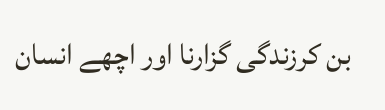بن کرزندگی گزارنا اور اچھے انسان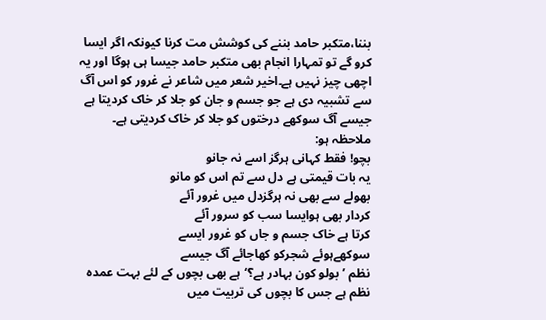بننا،متکبر حامد بننے کی کوشش مت کرنا کیونکہ اگر ایسا کرو گے تو تمہارا انجام بھی متکبر حامد جیسا ہی ہوگا اور یہ اچھی چیز نہیں ہے۔اخیر شعر میں شاعر نے غرور کو اس آگ سے تشبیہ دی ہے جو جسم و جان کو جلا کر خاک کردیتا ہے جیسے آگ سوکھے درختوں کو جلا کر خاک کردیتی ہے۔
ملاحظہ ہو:
بچو! فقط کہانی ہرگز اسے نہ جانو
یہ بات قیمتی ہے دل سے تم اس کو مانو
بھولے سے بھی نہ ہرگزدل میں غرور آئے
کردار بھی ہوایسا سب کو سرور آئے
کرتا ہے خاک جسم و جاں کو غرور ایسے
سوکھےہوئے شجرکو کھاجائے آگ جیسے
نظم ’بولو کون بہادر ہے؟‘ہے بھی بچوں کے لئے بہت عمدہ نظم ہے جس کا بچوں کی تربیت میں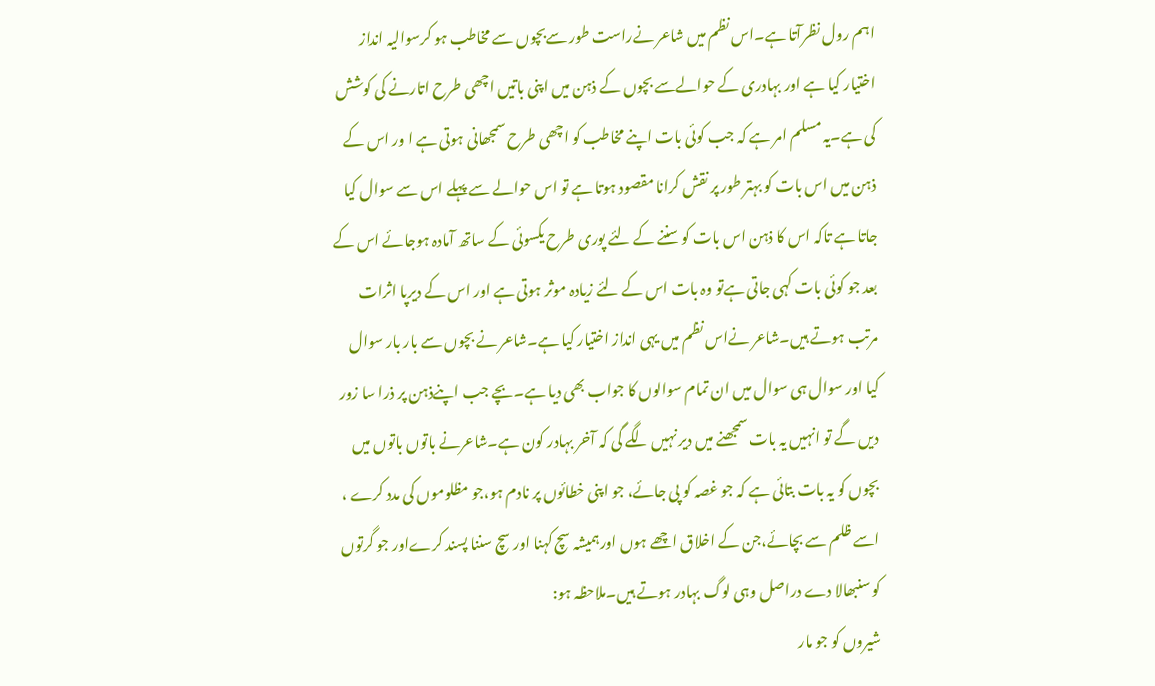اہم رول نظرآتا ہے۔اس نظم میں شاعر نےراست طور سےبچوں سے مخاطب ہو کرسوالیہ انداز اختیار کیا ہے اور بہادری کے حوالےسے بچوں کے ذہن میں اپنی باتیں اچھی طرح اتارنے کی کوشش کی ہے۔یہ مسلم امر ہے کہ جب کوئی بات اپنے مخاطب کو اچھی طرح سمجھانی ہوتی ہے ا ور اس کے ذہن میں اس بات کو بہتر طور پر نقش کرانا مقصود ہوتا ہے تو اس حوالے سے پہلے اس سے سوال کیا جاتا ہے تاکہ اس کا ذہن اس بات کو سننے کے لئے پوری طرح یکسوئی کے ساتھ آمادہ ہوجائے اس کے بعد جو کوئی بات کہی جاتی ہےتو وہ بات اس کے لئے زیادہ موثر ہوتی ہے اور اس کے دیرپا اثرات مرتب ہوتے ہیں۔شاعر نےاس نظم میں یہی انداز اختیار کیا ہے۔شاعر نے بچوں سے بار بار سوال کیا اور سوال ہی سوال میں ان تمام سوالوں کا جواب بھی دیا ہے۔بچے جب اپنےذہن پر ذرا سا زور دیں گے تو انہیں یہ بات سمجھنے میں دیر نہیں لگے گی کہ آخر بہادر کون ہے۔شاعرنے باتوں باتوں میں بچوں کو یہ بات بتائی ہے کہ جو غصہ کو پی جائے، جو اپنی خطائوں پر نادم ہو،جو مظلوموں کی مدد کرے ، اسے ظلم سے بچائے،جن کے اخلاق اچھے ہوں اورہمیشہ سچ کہنا اور سچ سننا پسند کرےاور جو گرتوں کو سنبھالا دے دراصل وہی لوگ بہادر ہوتے ہیں۔ملاحظہ ہو:
شیروں کو جو مار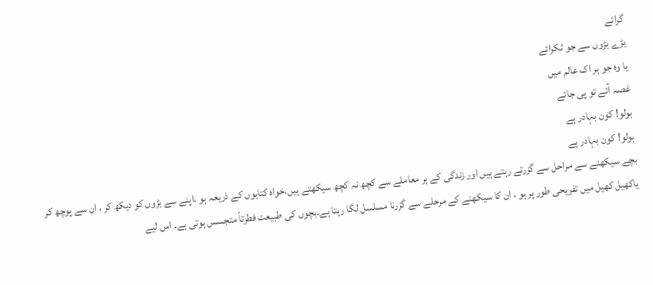گرائے
بڑے بڑوں سے جو ٹکرائے
یا وہ جو ہر اک عالم میں
غصہ آئے تو پی جائے
بولو! کون بہادر ہے
بولو! کون بہادر ہے
بچے سیکھنے سے مراحل سے گزرتے رہتے ہیں اور زندگی کے ہر معاملے سے کچھ نہ کچھ سیکھتے ہیں،خواہ کتابوں کے ذریعہ ہو ،اپنے سے بڑوں کو دیکھ کر ، ان سے پوچھ کر یاکھیل کھیل میں تفریحی طور پر ہو ، ان کا سیکھنے کے مرحلے سے گزرنا مسلسل لگا رہتا ہے۔بچوں کی طبیعت فطرتاً متجسس ہوتی ہے۔ اس لیے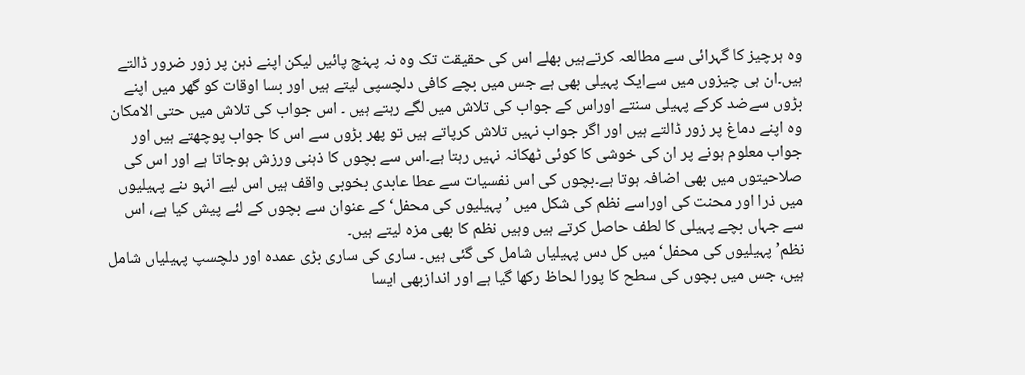وہ ہرچیز کا گہرائی سے مطالعہ کرتےہیں بھلے اس کی حقیقت تک وہ نہ پہنچ پائیں لیکن اپنے ذہن پر زور ضرور ڈالتے ہیں۔ان ہی چیزوں میں سےایک پہیلی بھی ہے جس میں بچے کافی دلچسپی لیتے ہیں اور بسا اوقات کو گھر میں اپنے بڑوں سےضد کرکے پہیلی سنتے اوراس کے جواب کی تلاش میں لگے رہتے ہیں ۔ اس جواب کی تلاش میں حتی الامکان وہ اپنے دماغ پر زور ڈالتے ہیں اور اگر جواب نہیں تلاش کرپاتے ہیں تو پھر بڑوں سے اس کا جواب پوچھتے ہیں اور جواب معلوم ہونے پر ان کی خوشی کا کوئی ٹھکانہ نہیں رہتا ہے۔اس سے بچوں کا ذہنی ورزش ہوجاتا ہے اور اس کی صلاحیتوں میں بھی اضافہ ہوتا ہے۔بچوں کی اس نفسیات سے عطا عابدی بخوبی واقف ہیں اس لیے انہو ںنے پہیلیوں میں ذرا اور محنت کی اوراسے نظم کی شکل میں ’ پہیلیوں کی محفل‘ کے عنوان سے بچوں کے لئے پیش کیا ہے، اس سے جہاں بچے پہیلی کا لطف حاصل کرتے ہیں وہیں نظم کا بھی مزہ لیتے ہیں۔
نظم’پہیلیوں کی محفل‘ میں کل دس پہیلیاں شامل کی گئی ہیں۔ ساری کی ساری بڑی عمدہ اور دلچسپ پہیلیاں شامل ہیں، جس میں بچوں کی سطح کا پورا لحاظ رکھا گیا ہے اور اندازبھی ایسا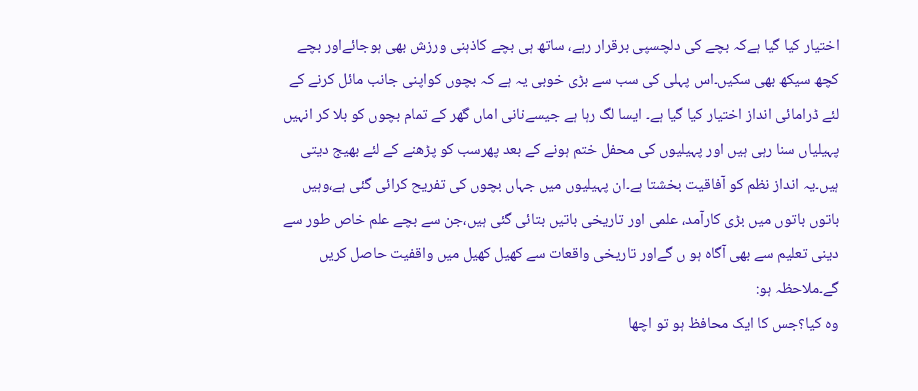اختیار کیا گیا ہےکہ بچے کی دلچسپی برقرار رہے، ساتھ ہی بچے کاذہنی ورزش بھی ہوجائےاور بچے کچھ سیکھ بھی سکیں۔اس پہلی کی سب سے بڑی خوبی یہ ہے کہ بچوں کواپنی جانب مائل کرنے کے لئے ڈرامائی انداز اختیار کیا گیا ہے۔ ایسا لگ رہا ہے جیسےنانی اماں گھر کے تمام بچوں کو بلا کر انہیں پہیلیاں سنا رہی ہیں اور پہیلیوں کی محفل ختم ہونے کے بعد پھرسب کو پڑھنے کے لئے بھیج دیتی ہیں۔یہ انداز نظم کو آفاقیت بخشتا ہے۔ان پہیلیوں میں جہاں بچوں کی تفریح کرائی گئی ہے،وہیں باتوں باتوں میں بڑی کارآمد، علمی اور تاریخی باتیں بتائی گئی ہیں،جن سے بچے علم خاص طور سے دینی تعلیم سے بھی آگاہ ہو ں گےاور تاریخی واقعات سے کھیل کھیل میں واقفیت حاصل کریں گے۔ملاحظہ ہو:
وہ کیا؟جس کا ایک محافظ ہو تو اچھا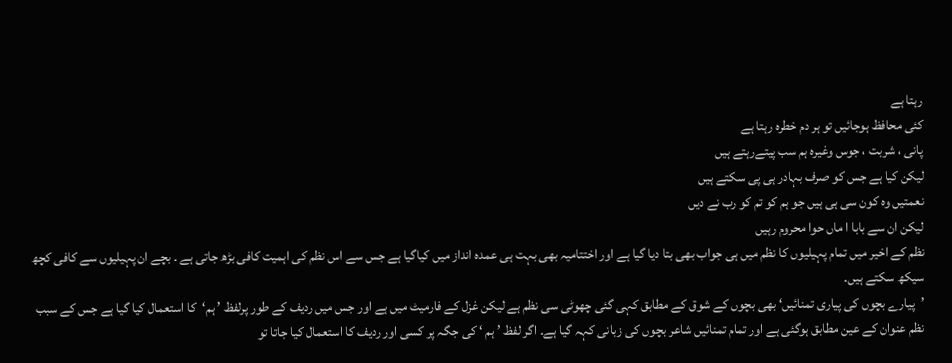رہتا ہے
کئی محافظ ہوجائیں تو ہر دم خطرہ رہتا ہے
پانی ، شربت ، جوس وغیرہ ہم سب پیتےرہتے ہیں
لیکن کیا ہے جس کو صرف بہادر ہی پی سکتے ہیں
نعمتیں وہ کون سی ہی ہیں جو ہم کو تم کو رب نے دیں
لیکن ان سے بابا ا ماں حوا محروم رہیں
نظم کے اخیر میں تمام پہیلیوں کا نظم میں ہی جواب بھی بتا دیا گیا ہے اور اختتامیہ بھی بہت ہی عمدہ انداز میں کیاگیا ہے جس سے اس نظم کی اہمیت کافی بڑھ جاتی ہے ۔ بچے ان پہیلیوں سے کافی کچھ سیکھ سکتے ہیں۔
’پیارے بچوں کی پیاری تمنائیں‘ بھی بچوں کے شوق کے مطابق کہی گئی چھوٹی سی نظم ہے لیکن غزل کے فارمیٹ میں ہے اور جس میں ردیف کے طور پرلفظ ’ ہم‘کا استعمال کیا گیا ہے جس کے سبب نظم عنوان کے عین مطابق ہوگئی ہے اور تمام تمنائیں شاعر بچوں کی زبانی کہہ گیا ہے۔ اگر لفظ ’ ہم ‘ کی جگہ پر کسی اور ردیف کا استعمال کیا جاتا تو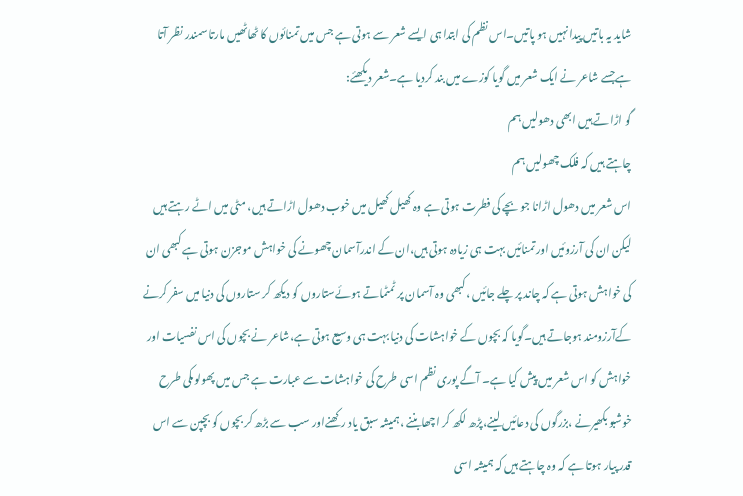شاید یہ باتیں پیدا نہیں ہو پاتیں۔اس نظم کی ابتدا ہی ایسے شعر سے ہوتی ہے جس میں تمنائوں کا ٹھاٹھیں مارتا سمندر نظر آتا ہےجسے شاعر نے ایک شعر میں گویا کوزے میں بند کردیا ہے۔شعر دیکھئے:
گو اڑاتے ہیں ابھی دھولیں ہم
چاہتے ہیں کہ فلک چھولیں ہم
اس شعر میں دھول اڑانا جو بچے کی فطرت ہوتی ہے وہ کھیل کھیل میں خوب دھول اڑاتے ہیں، مٹی میں اٹے رہتے ہیں لیکن ان کی آرزوئیں اور تمنائیں بہت ہی زیادہ ہوتی ہیں،ان کے اندرآسمان چھونے کی خواہش موجزن ہوتی ہے کبھی ان کی خواہش ہوتی ہے کہ چاند پر چلے جائیں ،کبھی وہ آسمان پر ٹمٹماتے ہوئےستاروں کو دیکھ کر ستاروں کی دنیا میں سفر کرنے کےآرزومند ہوجاتے ہیں۔گویا کہ بچوں کے خواہشات کی دنیا بہت ہی وسیع ہوتی ہے،شاعر نے بچوں کی اس نفسیات اور خواہش کو اس شعر میں پیش کیا ہے۔ آگے پوری نظم اسی طرح کی خواہشات سے عبارت ہے جس میں پھولوںکی طرح خوشبو بکھیرنے ،بزرگوں کی دعائیں لینے،پڑھ لکھ کر اچھابننے ،ہمیشہ سبق یاد رکھنےاور سب سے بڑھ کر بچوں کو بچپن سے اس قدر پیار ہوتا ہے کہ وہ چاہتے ہیں کہ ہمیشہ اسی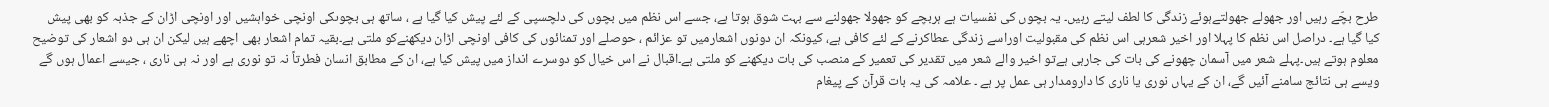طرح بچّے رہیں اور جھولے جھولتےہوئے زندگی کا لطف لیتے رہیں۔ یہ بچوں کی نفسیات ہے ہربچے کو جھولا جھولنے سے بہت شوق ہوتا ہے، جسے اس نظم میں بچوں کی دلچسپی کے لئے پیش کیا گیا ہے ، ساتھ ہی بچوںکی اونچی خواہشیں اور اونچی اڑان کے جذبہ کو بھی پیش کیا گیا ہے۔ دراصل اس نظم کا پہلا اور اخیر شعرہی اس نظم کی مقبولیت اوراسے زندگی عطاکرنے کے لئے کافی ہے، کیونکہ ان دونوں اشعارمیں تو عزائم ، حوصلے اور تمنائوں کی کافی اونچی اڑان دیکھنےکو ملتی ہے۔بقیہ تمام اشعار بھی اچھے ہیں لیکن ان ہی دو اشعار کی توضیح معلوم ہوتے ہیں۔پہلے شعر میں آسمان چھونے کی بات کی جارہی ہےتو اخیر والے شعر میں تقدیر کی تعمیر کے منصب کی بات دیکھنے کو ملتی ہے۔اقبال نے اس خیال کو دوسرے انداز میں پیش کیا ہے، ان کے مطابق انسان فطرتاً نہ تو نوری ہے اور نہ ہی ناری ، جیسے اعمال ہوں گے ویسے ہی نتائج سامنے آئیں گے، ان کے یہاں نوری یا ناری کا دارومدار ہی عمل پر ہے ۔ علامہ کی یہ بات قرآن کے پیغام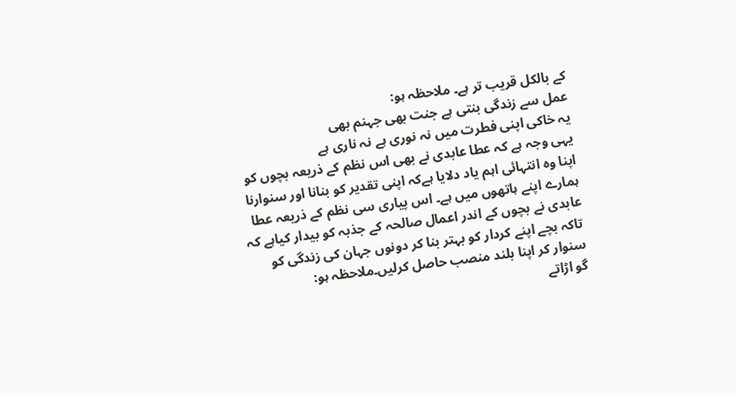کے بالکل قریب تر ہے۔ ملاحظہ ہو:
عمل سے زندگی بنتی ہے جنت بھی جہنم بھی
یہ خاکی اپنی فطرت میں نہ نوری ہے نہ ناری ہے
یہی وجہ ہے کہ عطا عابدی نے بھی اس نظم کے ذریعہ بچوں کو اپنا وہ انتہائی اہم یاد دلایا ہےکہ اپنی تقدیر کو بنانا اور سنوارنا ہمارے اپنے ہاتھوں میں ہے۔ اس پیاری سی نظم کے ذریعہ عطا عابدی نے بچوں کے اندر اعمال صالحہ کے جذبہ کو بیدار کیاہے کہ تاکہ بچے اپنے کردار کو بہتر بنا کر دونوں جہان کی زندگی کو سنوار کر اپنا بلند منصب حاصل کرلیں۔ملاحظہ ہو:
گو اڑاتے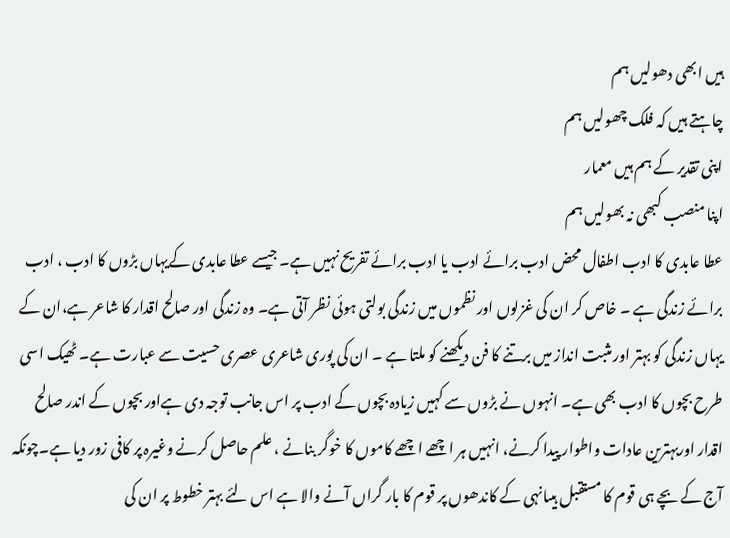ہیں ابھی دھولیں ہم
چاہتے ہیں کہ فلک چھولیں ہم
اپنی تقدیر کے ہم ہیں معمار
اپنا منصب کبھی نہ بھولیں ہم
عطا عابدی کا ادب اطفال محض ادب برائے ادب یا ادب برائے تفریح نہیں ہے۔ جیسے عطا عابدی کےیہاں بڑوں کا ادب ، ادب برائے زندگی ہے ۔ خاص کر ان کی غزلوں اور نظموں میں زندگی بولتی ہوئی نظر آتی ہے۔ وہ زندگی اور صالح اقدار کا شاعر ہے،ان کے یہاں زندگی کو بہتر اور مثبت انداز میں برتنے کا فن دیکھنے کو ملتا ہے ۔ ان کی پوری شاعری عصری حسیت سے عبارت ہے۔ ٹھیک اسی طرح بچوں کا ادب بھی ہے۔ انہوں نے بڑوں سے کہیں زیادہ بچوں کے ادب پر اس جانب توجہ دی ہےاور بچوں کے اندر صالح اقدار اوربہترین عادات واطوار پیدا کرنے، انہیں ہر اچھے اچھے کاموں کا خوگر بنانے ، علم حاصل کرنے وغیرہ پر کافی زور دیا ہے۔چونکہ آج کے بچے ہی قوم کا مستقبل ہیںانہی کے کاندھوں پر قوم کا بار گراں آنے والا ہے اس لئے بہتر خطوط پر ان کی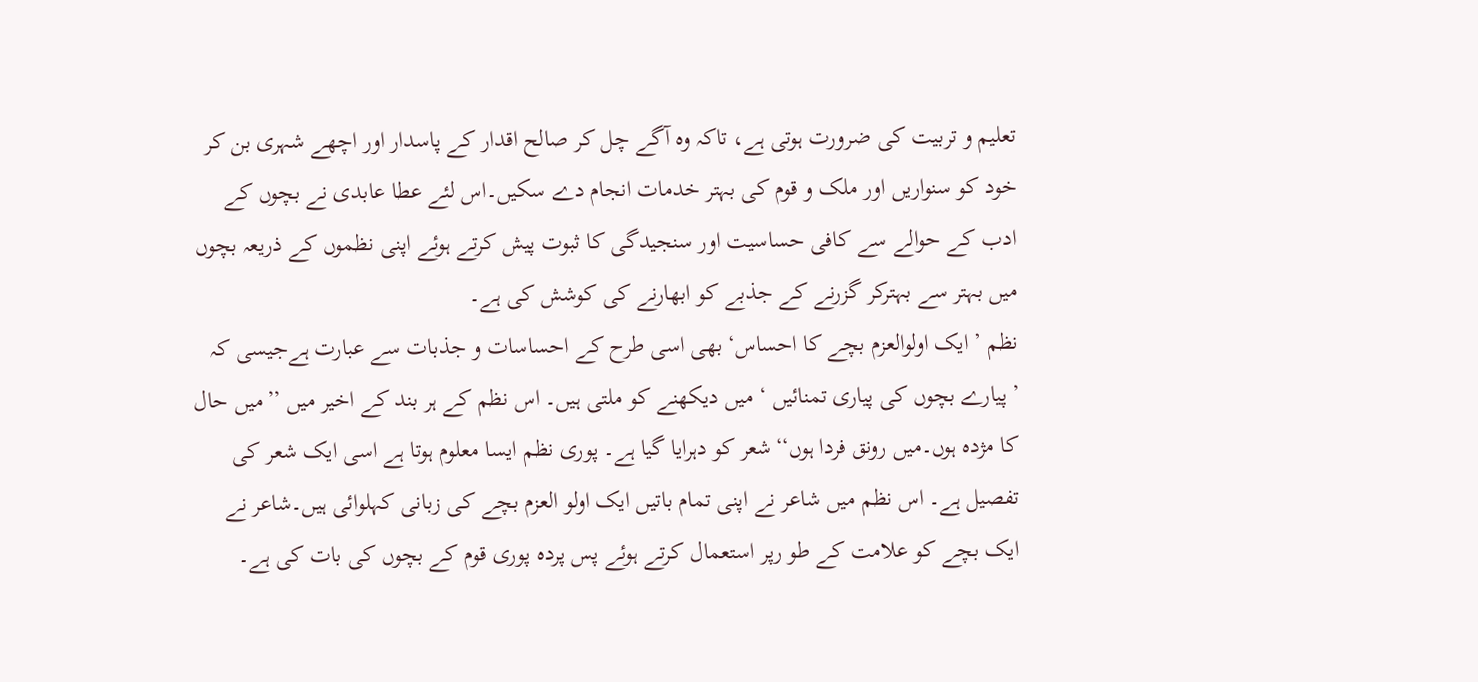تعلیم و تربیت کی ضرورت ہوتی ہے، تاکہ وہ آگے چل کر صالح اقدار کے پاسدار اور اچھے شہری بن کر خود کو سنواریں اور ملک و قوم کی بہتر خدمات انجام دے سکیں۔اس لئے عطا عابدی نے بچوں کے ادب کے حوالے سے کافی حساسیت اور سنجیدگی کا ثبوت پیش کرتے ہوئے اپنی نظموں کے ذریعہ بچوں میں بہتر سے بہترکر گزرنے کے جذبے کو ابھارنے کی کوشش کی ہے۔
نظم ’ ایک اولوالعزم بچے کا احساس‘ بھی اسی طرح کے احساسات و جذبات سے عبارت ہےجیسی کہ ’پیارے بچوں کی پیاری تمنائیں ‘ میں دیکھنے کو ملتی ہیں۔ اس نظم کے ہر بند کے اخیر میں ’’میں حال کا مژدہ ہوں۔میں رونق فردا ہوں‘‘شعر کو دہرایا گیا ہے۔ پوری نظم ایسا معلوم ہوتا ہے اسی ایک شعر کی تفصیل ہے۔ اس نظم میں شاعر نے اپنی تمام باتیں ایک اولو العزم بچے کی زبانی کہلوائی ہیں۔شاعر نے ایک بچے کو علامت کے طو رپر استعمال کرتے ہوئے پس پردہ پوری قوم کے بچوں کی بات کی ہے۔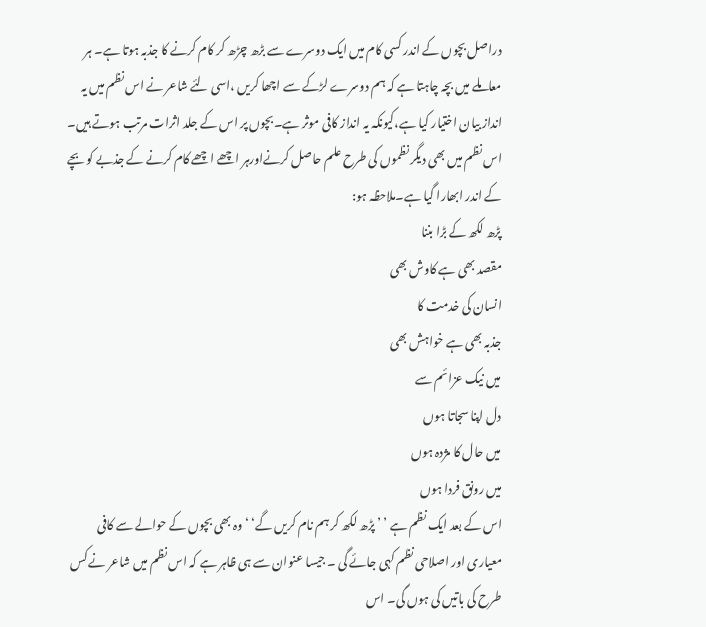دراصل بچوں کے اندر کسی کام میں ایک دوسرے سے بڑھ چڑھ کر کام کرنے کا جذبہ ہوتا ہے۔ ہر معاملے میں بچہ چاہتا ہے کہ ہم دوسرے لڑکے سے اچھا کریں ،اسی لئے شاعر نے اس نظم میں یہ انداز بیان اختیار کیا ہے،کیونکہ یہ انداز کافی موثر ہے۔بچوں پر اس کے جلد اثرات مرتب ہوتے ہیں۔ اس نظم میں بھی دیگر نظموں کی طرح علم حاصل کرنےاورہر اچھے اچھے کام کرنے کے جذبے کو بچے کے اندر ابھارا گیا ہے۔ملاحظہ ہو:
پڑھ لکھ کے بڑا بننا
مقصد بھی ہے کاوش بھی
انسان کی خدمت کا
جذبہ بھی ہے خواہش بھی
میں نیک عزائم سے
دل اپنا سجاتا ہوں
میں حال کا مژدہ ہوں
میں رونق فردا ہوں
اس کے بعد ایک نظم ہے ’ ’ پڑھ لکھ کر ہم نام کریں گے‘ ‘ وہ بھی بچوں کے حوالے سے کافی معیاری اور اصلاحی نظم کہی جائے گی ۔ جیسا عنوان سے ہی ظاہر ہے کہ اس نظم میں شاعر نے کس طرح کی باتیں کی ہوں گی۔ اس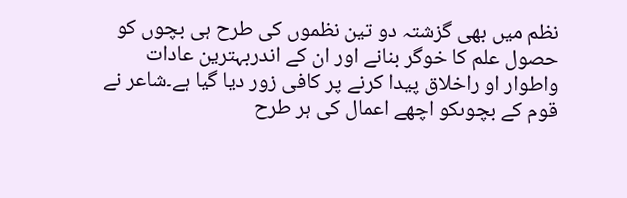نظم میں بھی گزشتہ دو تین نظموں کی طرح ہی بچوں کو حصول علم کا خوگر بنانے اور ان کے اندربہترین عادات واطوار او راخلاق پیدا کرنے پر کافی زور دیا گیا ہے۔شاعر نے قوم کے بچوںکو اچھے اعمال کی ہر طرح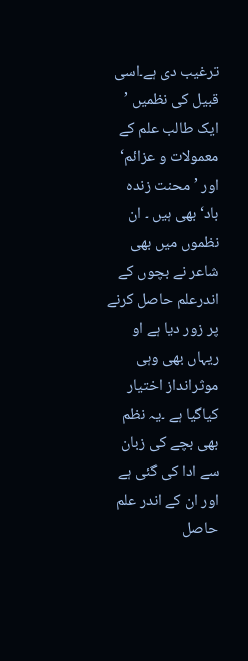ترغیب دی ہے۔اسی قبیل کی نظمیں ’ ایک طالب علم کے معمولات و عزائم‘ اور ’محنت زندہ باد‘بھی ہیں ۔ ان نظموں میں بھی شاعر نے بچوں کے اندرعلم حاصل کرنے پر زور دیا ہے او ریہاں بھی وہی موثرانداز اختیار کیاگیا ہے ۔یہ نظم بھی بچے کی زبان سے ادا کی گئی ہے اور ان کے اندر علم حاصل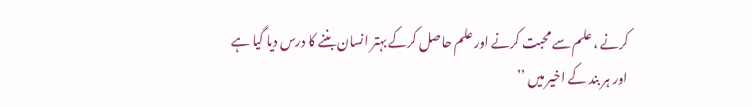کرنے ، علم سے محبت کرنے اور علم حاصل کرکے بہتر انسان بننے کا درس دیا گیا ہے اور ہر بند کے اخیر میں ’’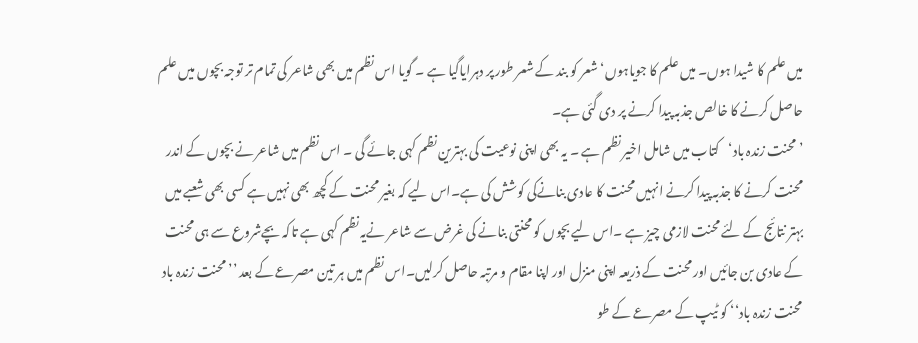میں علم کا شیدا ہوں۔ میں علم کا جویاہوں‘ شعر کو بند کے شعر طور پر دہرایاگیا ہے ۔ گویا اس نظم میں بھی شاعر کی تمام تر توجہ بچوں میں علم حاصل کرنے کا خالص جذبہ پیدا کرنے پر دی گئی ہے۔
’ محنت زندہ باد‘کتاب میں شامل اخیر نظم ہے ۔ یہ بھی اپنی نوعیت کی بہترین نظم کہی جائے گی ۔ اس نظم میں شاعر نے بچوں کے اندر محنت کرنے کا جذبہ پیدا کرنے انہیں محنت کا عادی بنانےکی کوشش کی ہے۔اس لیے کہ بغیر محنت کے کچھ بھی نہیں ہے کسی بھی شعبے میں بہتر نتائج کے لئے محنت لازمی چیز ہے ۔اس لیے بچوں کو محنتی بنانے کی غرض سے شاعر نےیہ نظم کہی ہے تاکہ بچےشروع سے ہی محنت کے عادی بن جائیں اور محنت کے ذریعہ اپنی منزل اور اپنا مقام و مرتبہ حاصل کرلیں۔اس نظم میں ہر تین مصرعے کے بعد ’’ محنت زندہ باد محنت زندہ باد‘‘ کو ٹیپ کے مصرعے کے طو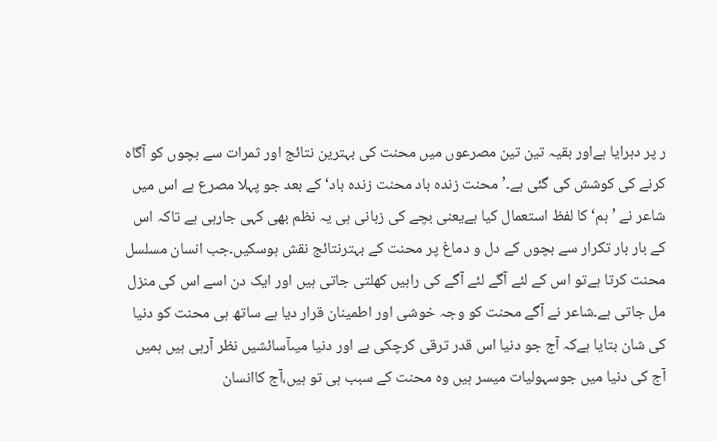ر پر دہرایا ہےاور بقیہ تین تین مصرعوں میں محنت کی بہترین نتائج اور ثمرات سے بچوں کو آگاہ کرنے کی کوشش کی گئی ہے۔’محنت زندہ باد محنت زندہ باد‘ کے بعد جو پہلا مصرع ہے اس میں شاعر نے ’ ہم‘ کا لفظ استعمال کیا ہےیعنی بچے کی زبانی ہی یہ نظم بھی کہی جارہی ہے تاکہ اس کے بار بار تکرار سے بچوں کے دل و دماغ پر محنت کے بہترنتائج نقش ہوسکیں۔جب انسان مسلسل محنت کرتا ہےتو اس کے لئے آگے لئے آگے کی راہیں کھلتی جاتی ہیں اور ایک دن اسے اس کی منزل مل جاتی ہے۔شاعر نے آگے محنت کو وجہ خوشی اور اطمینان قرار دیا ہے ساتھ ہی محنت کو دنیا کی شان بتایا ہےکہ آج جو دنیا اس قدر ترقی کرچکی ہے اور دنیا میںآسائشیں نظر آرہی ہیں ہمیں آج کی دنیا میں جوسہولیات میسر ہیں وہ محنت کے سبب ہی تو ہیں،آج کاانسان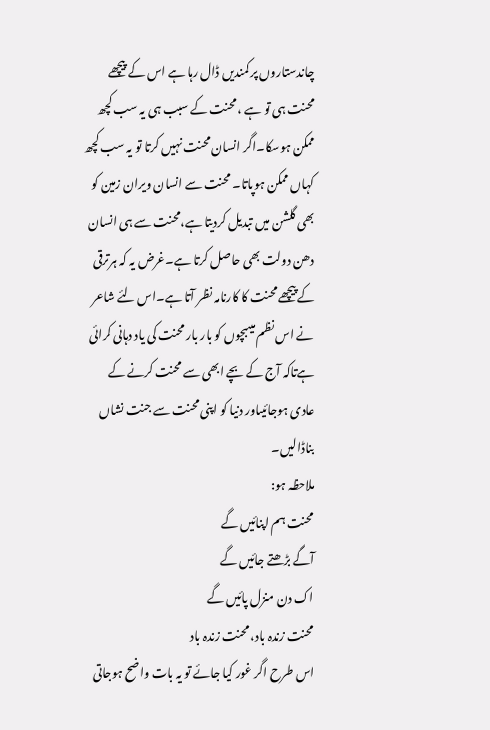چاندستاروں پر کمندیں ڈال رہا ہے اس کے پیچھے محنت ہی تو ہے ، محنت کے سبب ہی یہ سب کچھ ممکن ہوسکا۔اگر انسان محنت نہیں کرتا تو یہ سب کچھ کہاں ممکن ہوپاتا۔ محنت سے انسان ویران زمین کو بھی گلشن میں تبدیل کردیتا ہے،محنت سے ہی انسان دھن دولت بھی حاصل کرتا ہے۔غرض یہ کہ ہرترقی کےپیچھے محنت کا کارنامہ نظر آتا ہے۔اس لئے شاعر نے اس نظم میںبچوں کو بار بار محنت کی یاد دہانی کرائی ہےتاکہ آج کے بچے ابھی سے محنت کرنے کے عادی ہوجائیںاور دنیا کو اپنی محنت سے جنت نشاں بناڈالیں۔
ملاحظہ ہو:
محنت ہم اپنائیں گے
آگے بڑھتے جائیں گے
اک دن منزل پائیں گے
محنت زندہ باد، محنت زندہ باد
اس طرح اگر غور کیا جائے تو یہ بات واضح ہوجاتی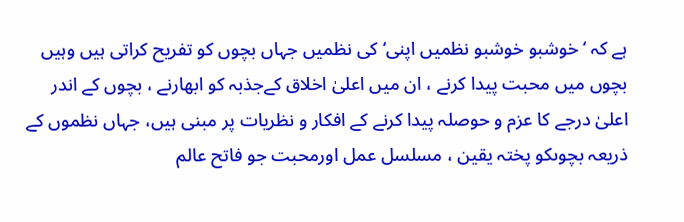ہے کہ ‘ خوشبو خوشبو نظمیں اپنی‘ کی نظمیں جہاں بچوں کو تفریح کراتی ہیں وہیں بچوں میں محبت پیدا کرنے ، ان میں اعلیٰ اخلاق کےجذبہ کو ابھارنے ، بچوں کے اندر اعلیٰ درجے کا عزم و حوصلہ پیدا کرنے کے افکار و نظریات پر مبنی ہیں، جہاں نظموں کے ذریعہ بچوںکو پختہ یقین ، مسلسل عمل اورمحبت جو فاتح عالم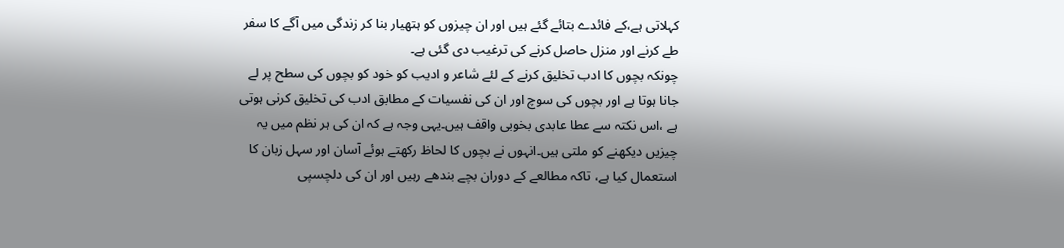کہلاتی ہے،کے فائدے بتائے گئے ہیں اور ان چیزوں کو ہتھیار بنا کر زندگی میں آگے کا سفر طے کرنے اور منزل حاصل کرنے کی ترغیب دی گئی ہے۔
چونکہ بچوں کا ادب تخلیق کرنے کے لئے شاعر و ادیب کو خود کو بچوں کی سطح پر لے جانا ہوتا ہے اور بچوں کی سوچ اور ان کی نفسیات کے مطابق ادب کی تخلیق کرنی ہوتی ہے ،اس نکتہ سے عطا عابدی بخوبی واقف ہیں۔یہی وجہ ہے کہ ان کی ہر نظم میں یہ چیزیں دیکھنے کو ملتی ہیں۔انہوں نے بچوں کا لحاظ رکھتے ہوئے آسان اور سہل زبان کا استعمال کیا ہے، تاکہ مطالعے کے دوران بچے بندھے رہیں اور ان کی دلچسپی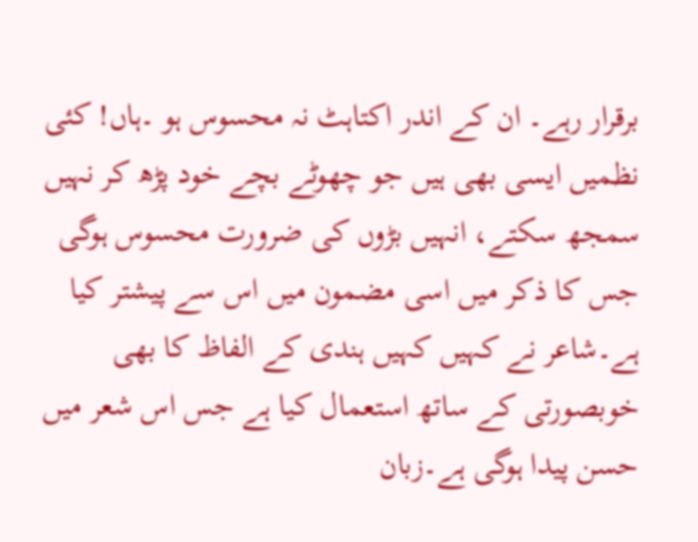برقرار رہے۔ ان کے اندر اکتاہٹ نہ محسوس ہو ۔ہاں! کئی نظمیں ایسی بھی ہیں جو چھوٹے بچے خود پڑھ کر نہیں سمجھ سکتے، انہیں بڑوں کی ضرورت محسوس ہوگی جس کا ذکر میں اسی مضمون میں اس سے پیشتر کیا ہے۔شاعر نے کہیں کہیں ہندی کے الفاظ کا بھی خوبصورتی کے ساتھ استعمال کیا ہے جس اس شعر میں حسن پیدا ہوگی ہے۔زبان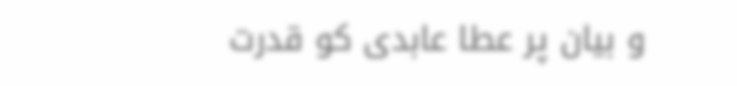و بیان پر عطا عابدی کو قدرت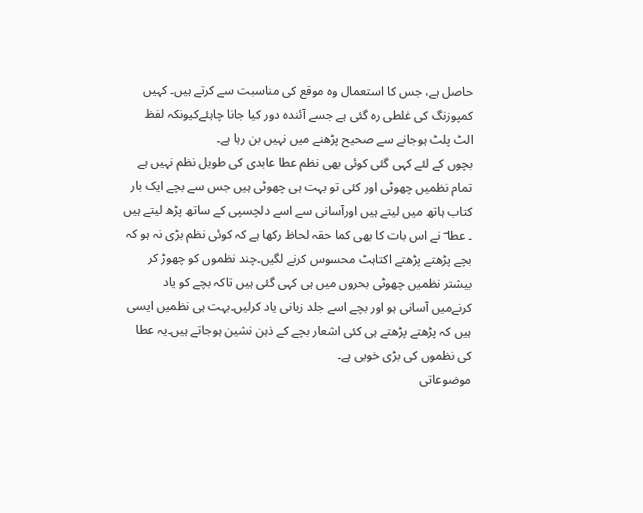حاصل ہے، جس کا استعمال وہ موقع کی مناسبت سے کرتے ہیں۔ کہیں کمپوزنگ کی غلطی رہ گئی ہے جسے آئندہ دور کیا جانا چاہئےکیونکہ لفظ الٹ پلٹ ہوجانے سے صحیح پڑھنے میں نہیں بن رہا ہے۔
بچوں کے لئے کہی گئی کوئی بھی نظم عطا عابدی کی طویل نظم نہیں ہے تمام نظمیں چھوٹی اور کئی تو بہت ہی چھوٹی ہیں جس سے بچے ایک بار کتاب ہاتھ میں لیتے ہیں اورآسانی سے اسے دلچسپی کے ساتھ پڑھ لیتے ہیں ۔ عطا ؔ نے اس بات کا بھی کما حقہ لحاظ رکھا ہے کہ کوئی نظم بڑی نہ ہو کہ بچے پڑھتے پڑھتے اکتاہٹ محسوس کرنے لگیں۔چند نظموں کو چھوڑ کر بیشتر نظمیں چھوٹی بحروں میں ہی کہی گئی ہیں تاکہ بچے کو یاد کرنےمیں آسانی ہو اور بچے اسے جلد زبانی یاد کرلیں۔بہت ہی نظمیں ایسی ہیں کہ پڑھتے پڑھتے ہی کئی اشعار بچے کے ذہن نشین ہوجاتے ہیں۔یہ عطا کی نظموں کی بڑی خوبی ہے۔
موضوعاتی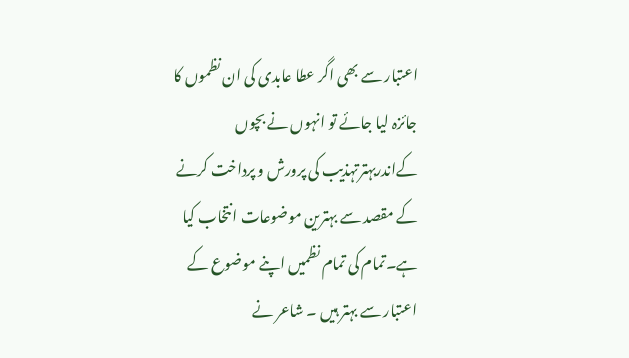اعتبار سے بھی اگر عطا عابدی کی ان نظموں کا جائزہ لیا جائے تو انہوں نے بچوں کےاندربہترتہذیب کی پرورش و پرداخت کرنے کے مقصد سے بہترین موضوعات انتخاب کیا ہے۔تمام کی تمام نظمیں اپنے موضوع کے اعتبار سے بہتر ہیں ۔ شاعر نے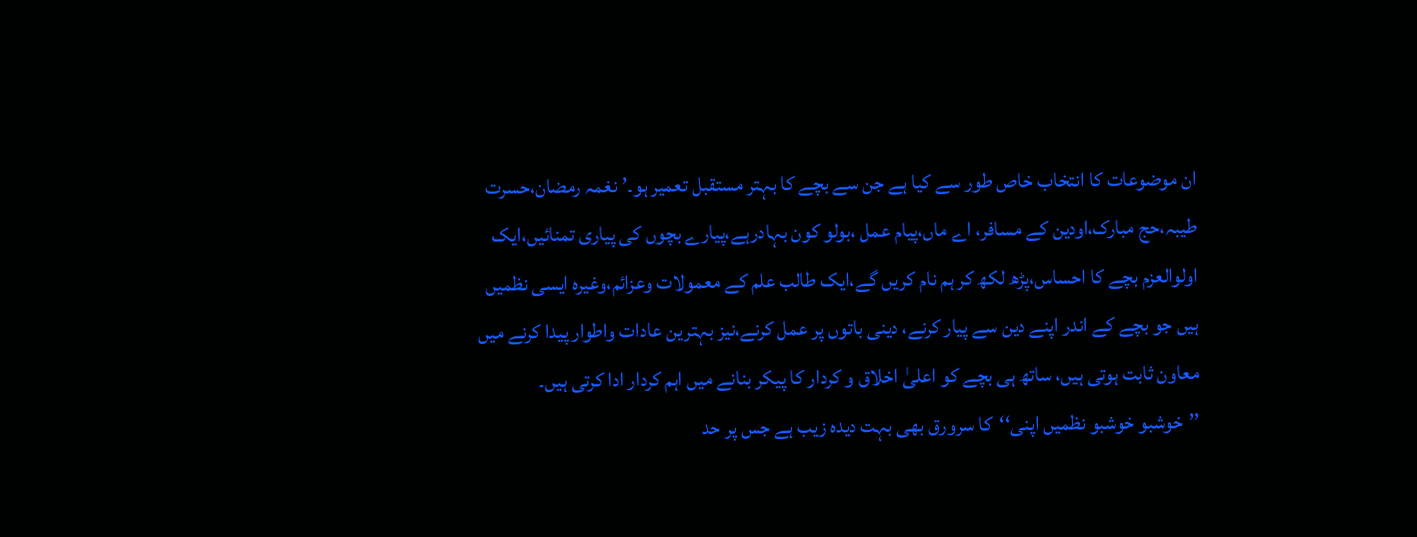ان موضوعات کا انتخاب خاص طور سے کیا ہے جن سے بچے کا بہتر مستقبل تعمیر ہو۔’ نغمہ رمضان،حسرت طیبہ،حج مبارک،اودین کے مسافر، اے ماں،پیام عمل ،بولو کون بہادرہے،پیارے بچوں کی پیاری تمنائیں،ایک اولوالعزم بچے کا احساس،پڑھ لکھ کر ہم نام کریں گے،ایک طالب علم کے معمولات وعزائم،وغیرہ ایسی نظمیں ہیں جو بچے کے اندر اپنے دین سے پیار کرنے، دینی باتوں پر عمل کرنے،نیز بہترین عادات واطوار پیدا کرنے میں معاون ثابت ہوتی ہیں، ساتھ ہی بچے کو اعلیٰ اخلاق و کردار کا پیکر بنانے میں اہم کردار ادا کرتی ہیں۔
’’خوشبو خوشبو نظمیں اپنی‘‘کا سرورق بھی بہت دیدہ زیب ہے جس پر حد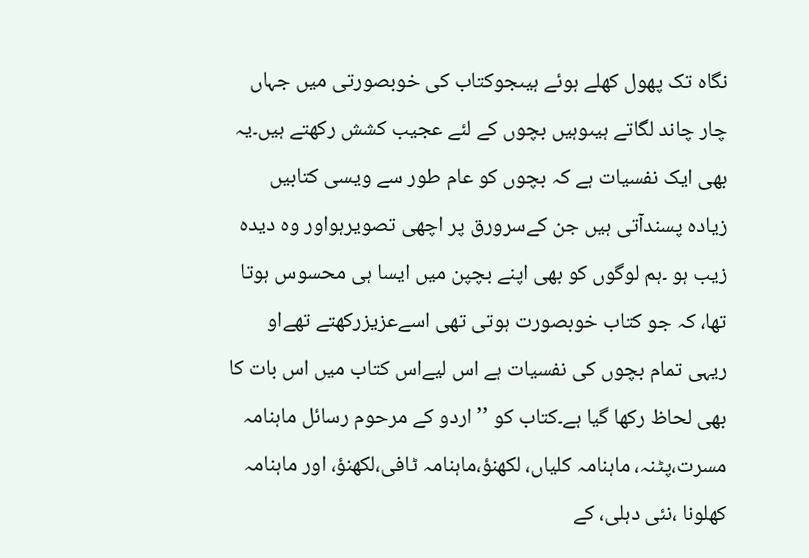نگاہ تک پھول کھلے ہوئے ہیںجوکتاب کی خوبصورتی میں جہاں چار چاند لگاتے ہیںوہیں بچوں کے لئے عجیب کشش رکھتے ہیں۔یہ بھی ایک نفسیات ہے کہ بچوں کو عام طور سے ویسی کتابیں زیادہ پسندآتی ہیں جن کےسرورق پر اچھی تصویرہواور وہ دیدہ زیب ہو ۔ہم لوگوں کو بھی اپنے بچپن میں ایسا ہی محسوس ہوتا تھا، کہ جو کتاب خوبصورت ہوتی تھی اسےعزیزرکھتے تھےاو ریہی تمام بچوں کی نفسیات ہے اس لیےاس کتاب میں اس بات کا بھی لحاظ رکھا گیا ہے۔کتاب کو ’’اردو کے مرحوم رسائل ماہنامہ مسرت،پٹنہ، ماہنامہ کلیاں، لکھنؤ،ماہنامہ ٹافی،لکھنؤ، اور ماہنامہ کھلونا ،نئی دہلی، کے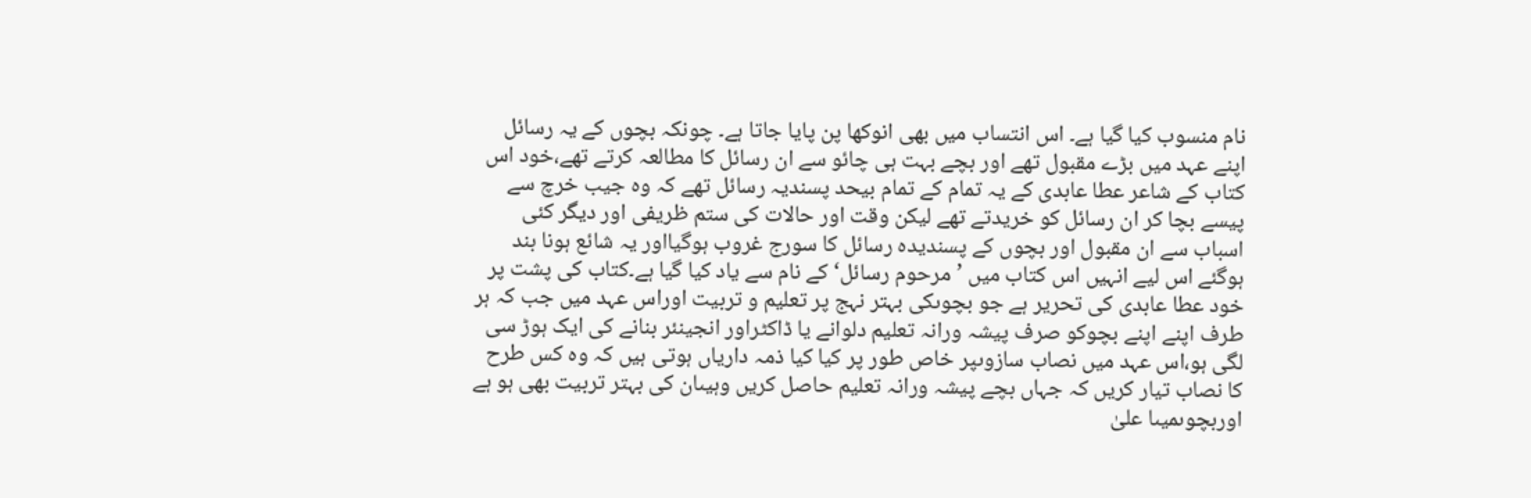نام منسوب کیا گیا ہے۔ اس انتساب میں بھی انوکھا پن پایا جاتا ہے۔ چونکہ بچوں کے یہ رسائل اپنے عہد میں بڑے مقبول تھے اور بچے بہت ہی چائو سے ان رسائل کا مطالعہ کرتے تھے،خود اس کتاب کے شاعر عطا عابدی کے یہ تمام کے تمام بیحد پسندیہ رسائل تھے کہ وہ جیب خرچ سے پیسے بچا کر ان رسائل کو خریدتے تھے لیکن وقت اور حالات کی ستم ظریفی اور دیگر کئی اسباب سے ان مقبول اور بچوں کے پسندیدہ رسائل کا سورج غروب ہوگیااور یہ شائع ہونا بند ہوگئے اس لیے انہیں اس کتاب میں ’مرحوم رسائل‘ کے نام سے یاد کیا گیا ہے۔کتاب کی پشت پر خود عطا عابدی کی تحریر ہے جو بچوںکی بہتر نہج پر تعلیم و تربیت اوراس عہد میں جب کہ ہر طرف اپنے اپنے بچوکو صرف پیشہ ورانہ تعلیم دلوانے یا ڈاکٹراور انجینئر بنانے کی ایک ہوڑ سی لگی ہو،اس عہد میں نصاب سازوںپر خاص طور پر کیا کیا ذمہ داریاں ہوتی ہیں کہ وہ کس طرح کا نصاب تیار کریں کہ جہاں بچے پیشہ ورانہ تعلیم حاصل کریں وہیںان کی بہتر تربیت بھی ہو ہے اوربچوںمیںا علیٰ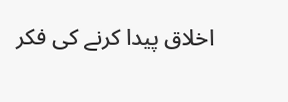اخلاق پیدا کرنے کی فکر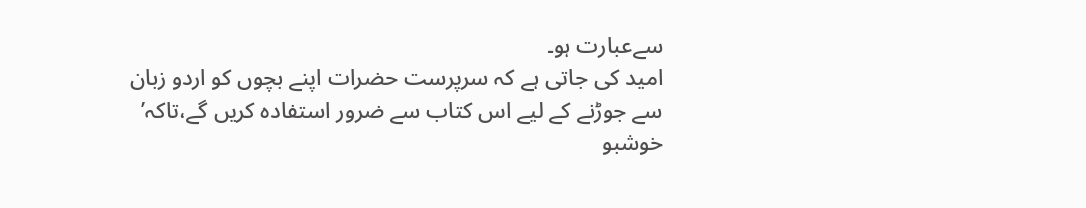سےعبارت ہو۔
امید کی جاتی ہے کہ سرپرست حضرات اپنے بچوں کو اردو زبان سے جوڑنے کے لیے اس کتاب سے ضرور استفادہ کریں گے،تاکہ’ خوشبو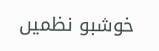خوشبو نظمیں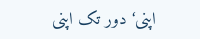اپنی‘دور تک اپنی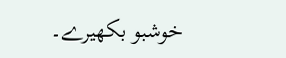خوشبو بکھیرے۔